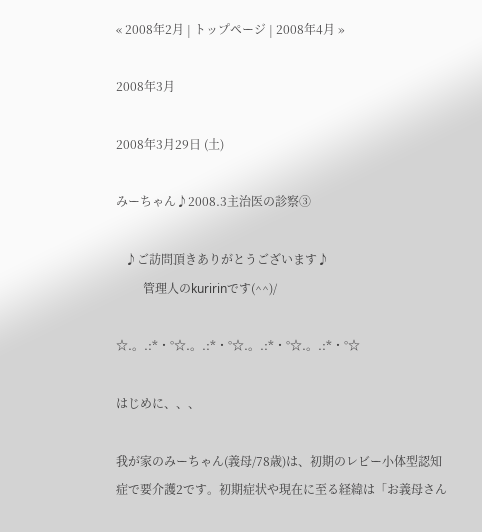« 2008年2月 | トップページ | 2008年4月 »

2008年3月

2008年3月29日 (土)

みーちゃん♪2008.3主治医の診察③

   ♪ご訪問頂きありがとうございます♪
         管理人のkuririnです(^^)/

☆.。.:*・°☆.。.:*・°☆.。.:*・°☆.。.:*・°☆

はじめに、、、

我が家のみーちゃん(義母/78歳)は、初期のレビー小体型認知症で要介護2です。初期症状や現在に至る経緯は「お義母さん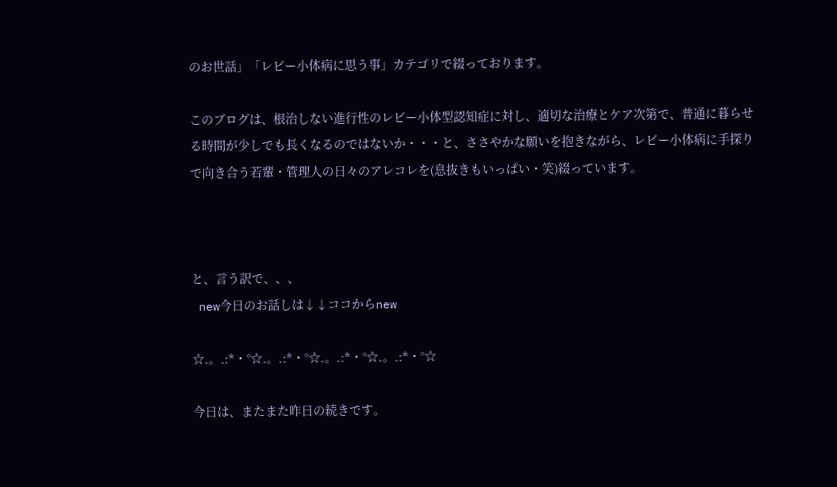のお世話」「レビー小体病に思う事」カテゴリで綴っております。

このブログは、根治しない進行性のレビー小体型認知症に対し、適切な治療とケア次第で、普通に暮らせる時間が少しでも長くなるのではないか・・・と、ささやかな願いを抱きながら、レビー小体病に手探りで向き合う若輩・管理人の日々のアレコレを(息抜きもいっぱい・笑)綴っています。



と、言う訳で、、、
 new今日のお話しは↓↓ココからnew

☆.。.:*・°☆.。.:*・°☆.。.:*・°☆.。.:*・°☆

今日は、またまた昨日の続きです。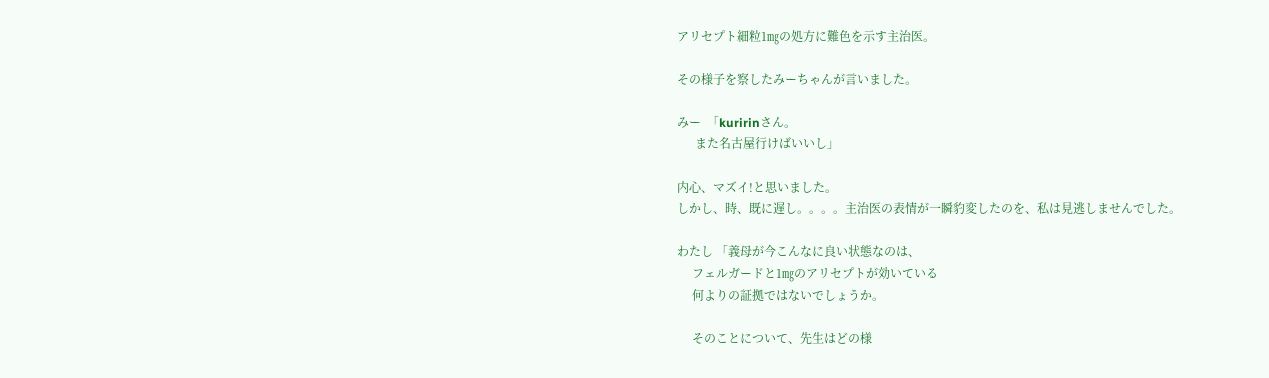アリセプト細粒1㎎の処方に難色を示す主治医。

その様子を察したみーちゃんが言いました。

みー  「kuririnさん。
      また名古屋行けばいいし」

内心、マズイ!と思いました。
しかし、時、既に遅し。。。。主治医の表情が一瞬豹変したのを、私は見逃しませんでした。

わたし 「義母が今こんなに良い状態なのは、
     フェルガードと1㎎のアリセプトが効いている
     何よりの証拠ではないでしょうか。

     そのことについて、先生はどの様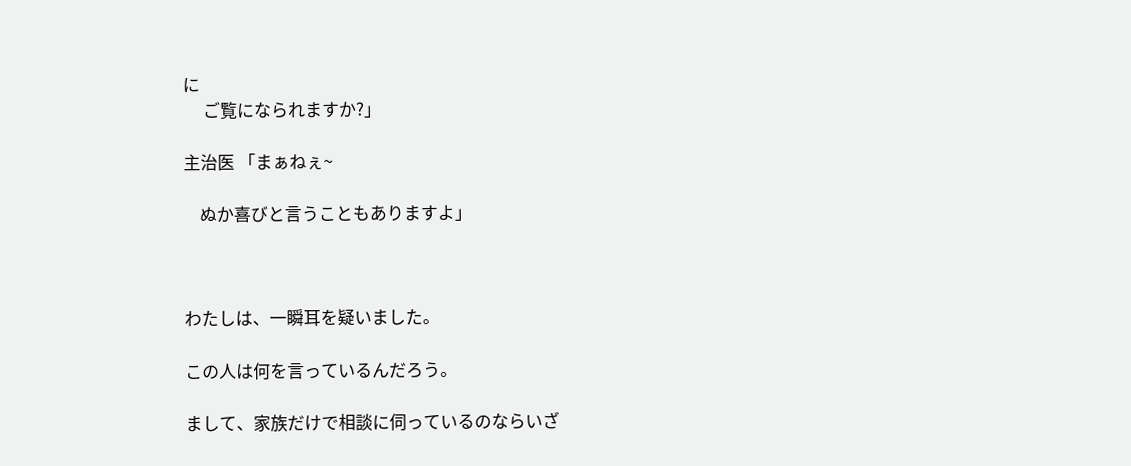に
     ご覧になられますか?」

主治医 「まぁねぇ~

    ぬか喜びと言うこともありますよ」



わたしは、一瞬耳を疑いました。

この人は何を言っているんだろう。

まして、家族だけで相談に伺っているのならいざ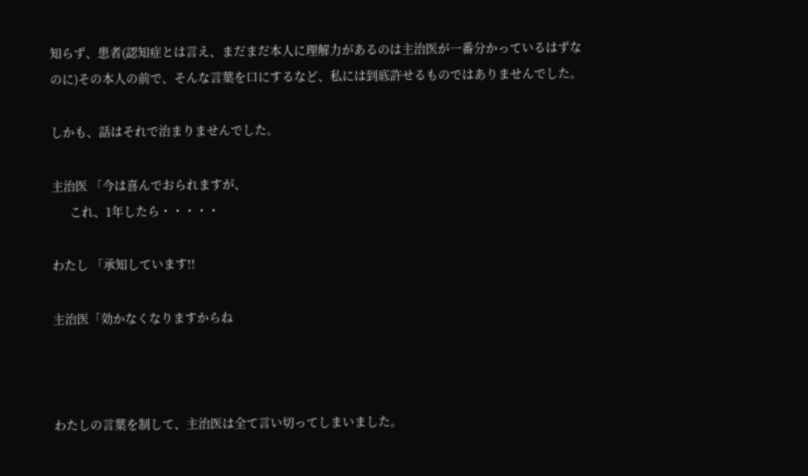知らず、患者(認知症とは言え、まだまだ本人に理解力があるのは主治医が一番分かっているはずなのに)その本人の前で、そんな言葉を口にするなど、私には到底許せるものではありませんでした。

しかも、話はそれで治まりませんでした。

主治医 「今は喜んでおられますが、
      これ、1年したら・・・・・

わたし 「承知しています!!

主治医「効かなくなりますからね



わたしの言葉を制して、主治医は全て言い切ってしまいました。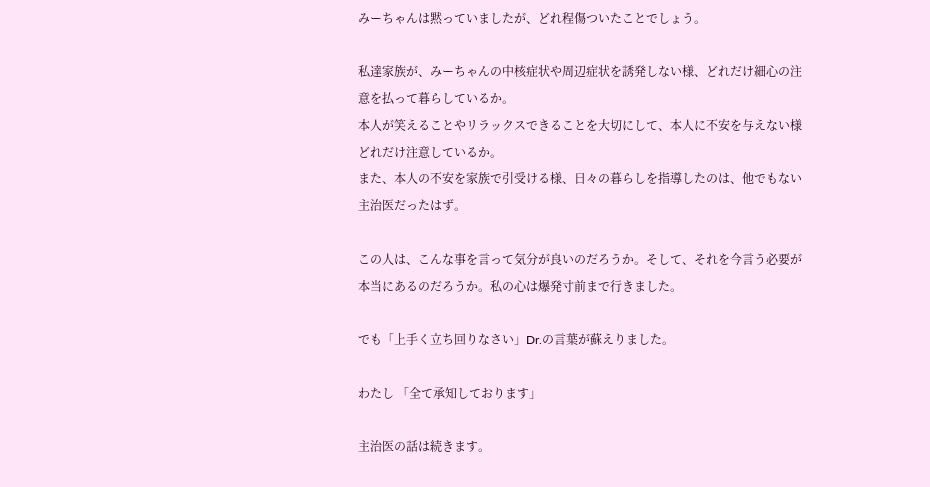みーちゃんは黙っていましたが、どれ程傷ついたことでしょう。

私達家族が、みーちゃんの中核症状や周辺症状を誘発しない様、どれだけ細心の注意を払って暮らしているか。
本人が笑えることやリラックスできることを大切にして、本人に不安を与えない様どれだけ注意しているか。
また、本人の不安を家族で引受ける様、日々の暮らしを指導したのは、他でもない主治医だったはず。

この人は、こんな事を言って気分が良いのだろうか。そして、それを今言う必要が本当にあるのだろうか。私の心は爆発寸前まで行きました。

でも「上手く立ち回りなさい」Dr.の言葉が蘇えりました。

わたし 「全て承知しております」

主治医の話は続きます。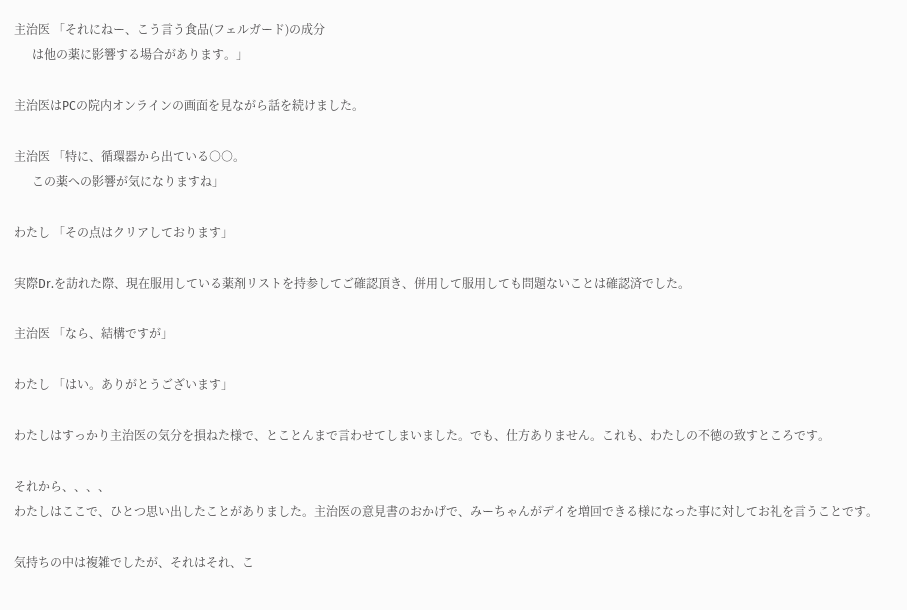主治医 「それにねー、こう言う食品(フェルガード)の成分
      は他の薬に影響する場合があります。」

主治医はPCの院内オンラインの画面を見ながら話を続けました。

主治医 「特に、循環器から出ている○○。
      この薬への影響が気になりますね」

わたし 「その点はクリアしております」

実際Dr.を訪れた際、現在服用している薬剤リストを持参してご確認頂き、併用して服用しても問題ないことは確認済でした。

主治医 「なら、結構ですが」

わたし 「はい。ありがとうございます」

わたしはすっかり主治医の気分を損ねた様で、とことんまで言わせてしまいました。でも、仕方ありません。これも、わたしの不徳の致すところです。

それから、、、、
わたしはここで、ひとつ思い出したことがありました。主治医の意見書のおかげで、みーちゃんがデイを増回できる様になった事に対してお礼を言うことです。

気持ちの中は複雑でしたが、それはそれ、こ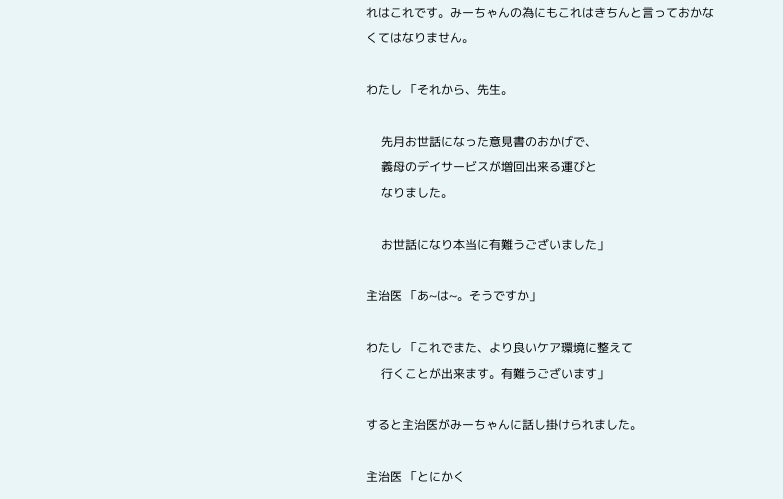れはこれです。みーちゃんの為にもこれはきちんと言っておかなくてはなりません。

わたし 「それから、先生。

     先月お世話になった意見書のおかげで、
     義母のデイサービスが増回出来る運びと
     なりました。

     お世話になり本当に有難うございました」

主治医 「あ~は~。そうですか」

わたし 「これでまた、より良いケア環境に整えて
     行くことが出来ます。有難うございます」

すると主治医がみーちゃんに話し掛けられました。

主治医 「とにかく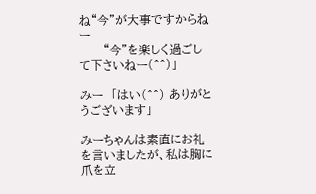ね“今”が大事ですからねー
      “今”を楽しく過ごして下さいねー(^^)」

みー  「はい(^^) ありがとうございます」

みーちゃんは素直にお礼を言いましたが、私は胸に爪を立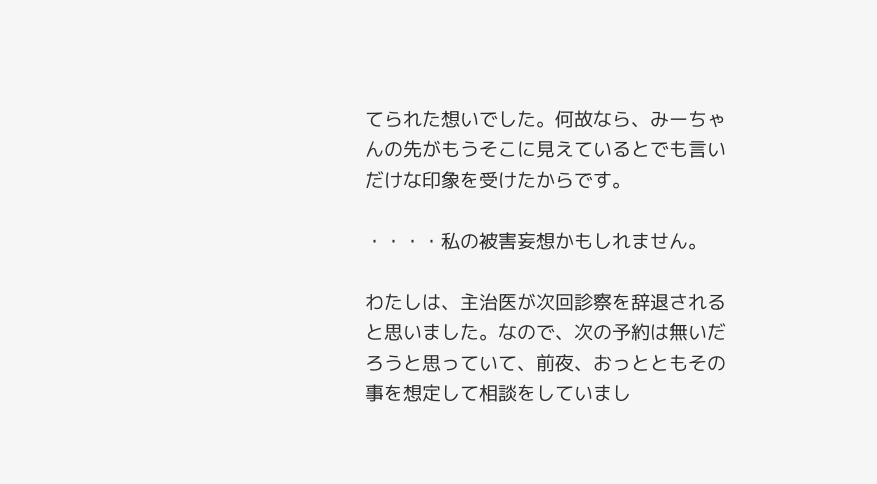てられた想いでした。何故なら、みーちゃんの先がもうそこに見えているとでも言いだけな印象を受けたからです。

・・・・私の被害妄想かもしれません。

わたしは、主治医が次回診察を辞退されると思いました。なので、次の予約は無いだろうと思っていて、前夜、おっとともその事を想定して相談をしていまし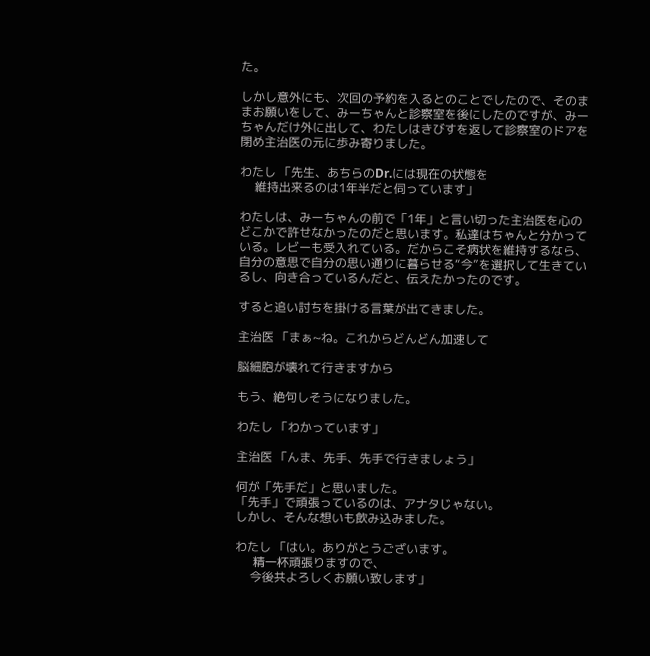た。

しかし意外にも、次回の予約を入るとのことでしたので、そのままお願いをして、みーちゃんと診察室を後にしたのですが、みーちゃんだけ外に出して、わたしはきびすを返して診察室のドアを閉め主治医の元に歩み寄りました。

わたし 「先生、あちらのDr.には現在の状態を
     維持出来るのは1年半だと伺っています」

わたしは、みーちゃんの前で「1年」と言い切った主治医を心のどこかで許せなかったのだと思います。私達はちゃんと分かっている。レビーも受入れている。だからこそ病状を維持するなら、自分の意思で自分の思い通りに暮らせる“今”を選択して生きているし、向き合っているんだと、伝えたかったのです。

すると追い討ちを掛ける言葉が出てきました。

主治医 「まぁ~ね。これからどんどん加速して

脳細胞が壊れて行きますから

もう、絶句しそうになりました。

わたし 「わかっています」

主治医 「んま、先手、先手で行きましょう」

何が「先手だ」と思いました。
「先手」で頑張っているのは、アナタじゃない。
しかし、そんな想いも飲み込みました。

わたし 「はい。ありがとうございます。
      精一杯頑張りますので、
     今後共よろしくお願い致します」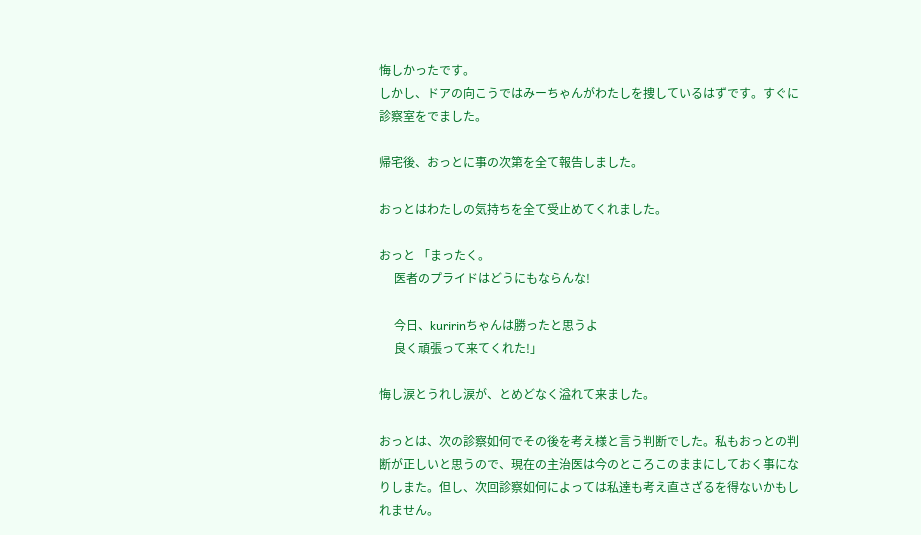悔しかったです。
しかし、ドアの向こうではみーちゃんがわたしを捜しているはずです。すぐに診察室をでました。

帰宅後、おっとに事の次第を全て報告しました。

おっとはわたしの気持ちを全て受止めてくれました。

おっと 「まったく。
     医者のプライドはどうにもならんな!

     今日、kuririnちゃんは勝ったと思うよ
     良く頑張って来てくれた!」

悔し涙とうれし涙が、とめどなく溢れて来ました。

おっとは、次の診察如何でその後を考え様と言う判断でした。私もおっとの判断が正しいと思うので、現在の主治医は今のところこのままにしておく事になりしまた。但し、次回診察如何によっては私達も考え直さざるを得ないかもしれません。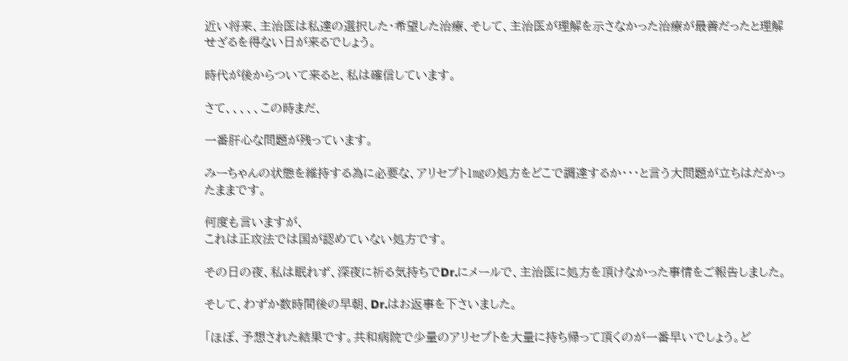近い将来、主治医は私達の選択した・希望した治療、そして、主治医が理解を示さなかった治療が最善だったと理解せざるを得ない日が来るでしょう。

時代が後からついて来ると、私は確信しています。

さて、、、、、この時まだ、

一番肝心な問題が残っています。

みーちゃんの状態を維持する為に必要な、アリセプト1㎎の処方をどこで調達するか・・・と言う大問題が立ちはだかったままです。

何度も言いますが、
これは正攻法では国が認めていない処方です。

その日の夜、私は眠れず、深夜に祈る気持ちでDr.にメールで、主治医に処方を頂けなかった事情をご報告しました。

そして、わずか数時間後の早朝、Dr.はお返事を下さいました。

「ほぼ、予想された結果です。共和病院で少量のアリセプトを大量に持ち帰って頂くのが一番早いでしょう。ど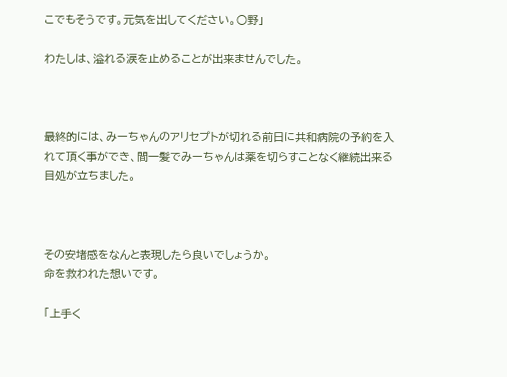こでもそうです。元気を出してください。○野」

わたしは、溢れる涙を止めることが出来ませんでした。



最終的には、みーちゃんのアリセプトが切れる前日に共和病院の予約を入れて頂く事ができ、間一髪でみーちゃんは薬を切らすことなく継続出来る目処が立ちました。



その安堵感をなんと表現したら良いでしょうか。
命を救われた想いです。

「上手く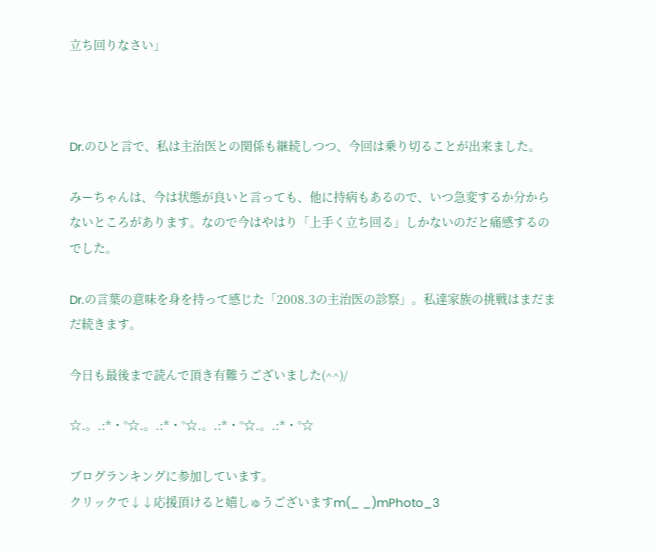立ち回りなさい」



Dr.のひと言で、私は主治医との関係も継続しつつ、今回は乗り切ることが出来ました。

みーちゃんは、今は状態が良いと言っても、他に持病もあるので、いつ急変するか分からないところがあります。なので今はやはり「上手く立ち回る」しかないのだと痛感するのでした。

Dr.の言葉の意味を身を持って感じた「2008.3の主治医の診察」。私達家族の挑戦はまだまだ続きます。

今日も最後まで読んで頂き有難うございました(^^)/

☆.。.:*・°☆.。.:*・°☆.。.:*・°☆.。.:*・°☆

ブログランキングに参加しています。
クリックで↓↓応援頂けると嬉しゅうございますm(_ _)mPhoto_3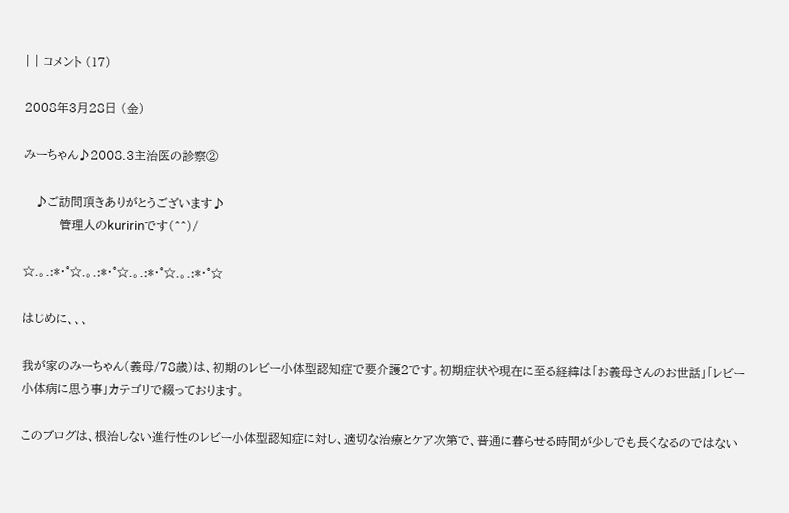| | コメント (17)

2008年3月28日 (金)

みーちゃん♪2008.3主治医の診察②

   ♪ご訪問頂きありがとうございます♪
         管理人のkuririnです(^^)/

☆.。.:*・°☆.。.:*・°☆.。.:*・°☆.。.:*・°☆

はじめに、、、

我が家のみーちゃん(義母/78歳)は、初期のレビー小体型認知症で要介護2です。初期症状や現在に至る経緯は「お義母さんのお世話」「レビー小体病に思う事」カテゴリで綴っております。

このブログは、根治しない進行性のレビー小体型認知症に対し、適切な治療とケア次第で、普通に暮らせる時間が少しでも長くなるのではない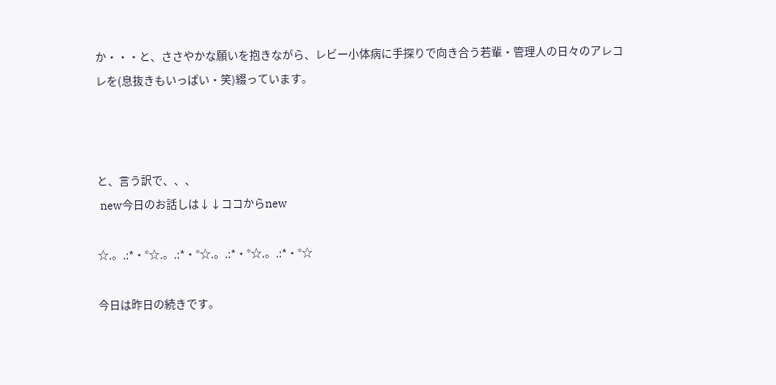か・・・と、ささやかな願いを抱きながら、レビー小体病に手探りで向き合う若輩・管理人の日々のアレコレを(息抜きもいっぱい・笑)綴っています。



と、言う訳で、、、
 new今日のお話しは↓↓ココからnew

☆.。.:*・°☆.。.:*・°☆.。.:*・°☆.。.:*・°☆

今日は昨日の続きです。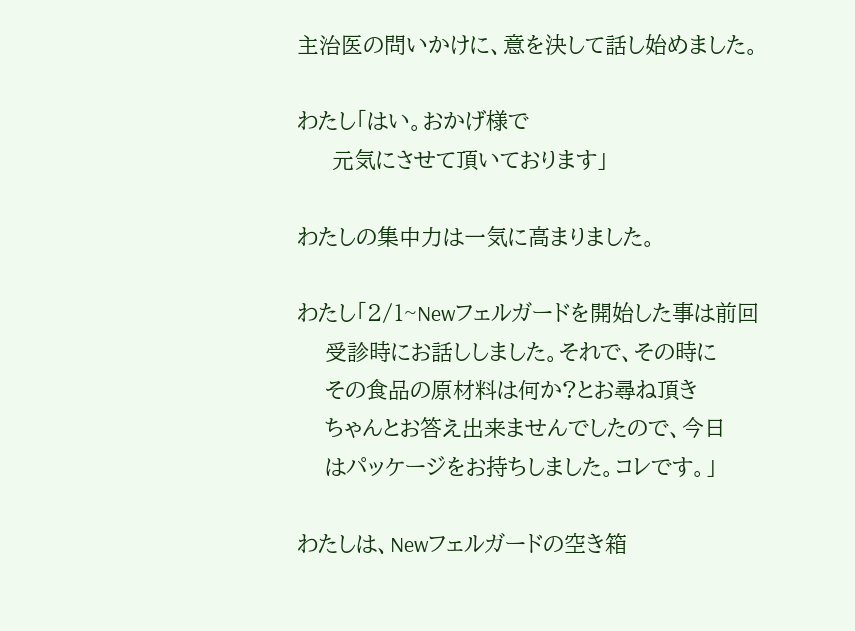主治医の問いかけに、意を決して話し始めました。

わたし「はい。おかげ様で
     元気にさせて頂いております」

わたしの集中力は一気に高まりました。

わたし「2/1~Newフェルガードを開始した事は前回
    受診時にお話ししました。それで、その時に
    その食品の原材料は何か?とお尋ね頂き
    ちゃんとお答え出来ませんでしたので、今日
    はパッケージをお持ちしました。コレです。」

わたしは、Newフェルガードの空き箱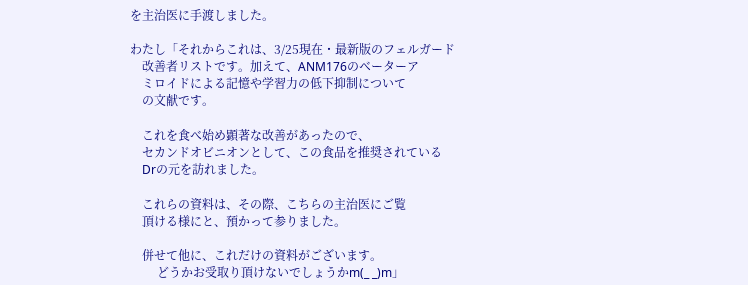を主治医に手渡しました。

わたし「それからこれは、3/25現在・最新版のフェルガード
    改善者リストです。加えて、ANM176のベーターア
    ミロイドによる記憶や学習力の低下抑制について
    の文献です。

    これを食べ始め顕著な改善があったので、
    セカンドオビニオンとして、この食品を推奨されている
    Drの元を訪れました。

    これらの資料は、その際、こちらの主治医にご覧
    頂ける様にと、預かって参りました。

    併せて他に、これだけの資料がございます。
         どうかお受取り頂けないでしょうかm(_ _)m」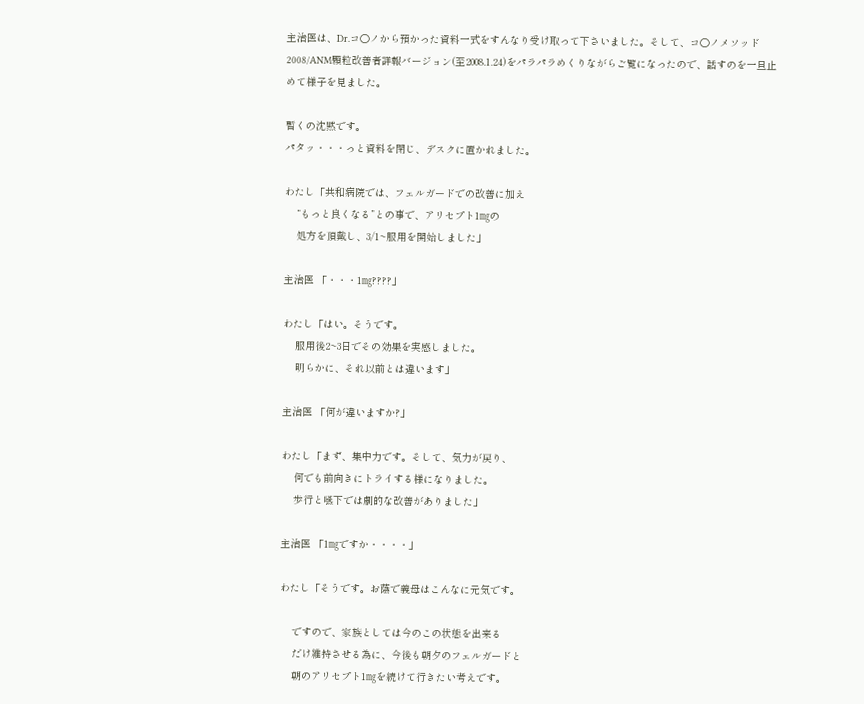主治医は、Dr.コ○ノから預かった資料一式をすんなり受け取って下さいました。そして、コ○ノメソッド2008/ANM顆粒改善者詳報バージョン(至2008.1.24)をパラパラめくりながらご覧になったので、話すのを一旦止めて様子を見ました。

暫くの沈黙です。
パタッ・・・っと資料を閉じ、デスクに置かれました。

わたし「共和病院では、フェルガードでの改善に加え
    “もっと良くなる”との事で、アリセプト1㎎の
    処方を頂戴し、3/1~服用を開始しました」

主治医 「・・・1㎎????」

わたし「はい。そうです。
    服用後2~3日でその効果を実感しました。
    明らかに、それ以前とは違います」

主治医 「何が違いますか?」

わたし「まず、集中力です。そして、気力が戻り、
    何でも前向きにトライする様になりました。
    歩行と嚥下では劇的な改善がありました」

主治医 「1㎎ですか・・・・」

わたし「そうです。お蔭で義母はこんなに元気です。

    ですので、家族としては今のこの状態を出来る
    だけ維持させる為に、今後も朝夕のフェルガードと
    朝のアリセプト1㎎を続けて行きたい考えです。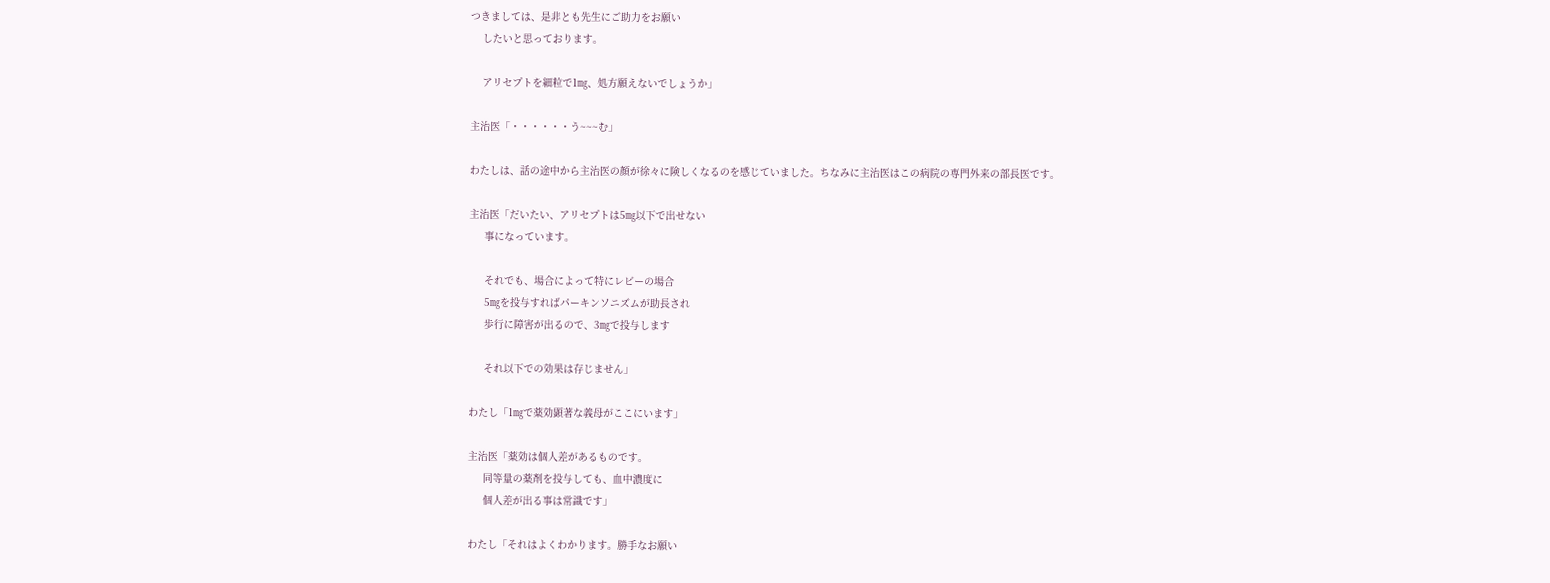つきましては、是非とも先生にご助力をお願い
    したいと思っております。

    アリセプトを細粒で1㎎、処方願えないでしょうか」

主治医「・・・・・・う~~~む」

わたしは、話の途中から主治医の顔が徐々に険しくなるのを感じていました。ちなみに主治医はこの病院の専門外来の部長医です。

主治医「だいたい、アリセプトは5㎎以下で出せない
     事になっています。

     それでも、場合によって特にレビーの場合
     5㎎を投与すればパーキンソニズムが助長され
     歩行に障害が出るので、3㎎で投与します

     それ以下での効果は存じません」

わたし「1㎎で薬効顕著な義母がここにいます」

主治医「薬効は個人差があるものです。
     同等量の薬剤を投与しても、血中濃度に
     個人差が出る事は常識です」

わたし「それはよくわかります。勝手なお願い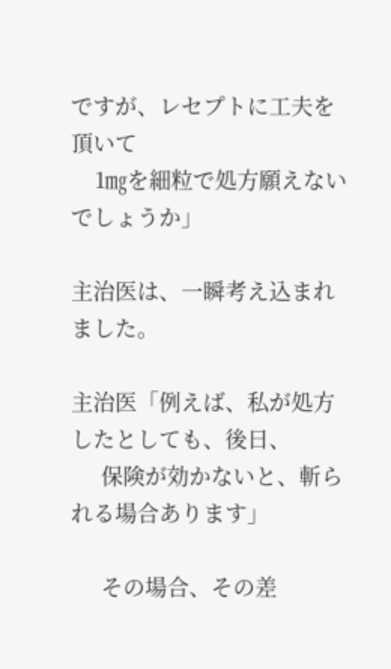ですが、レセプトに工夫を頂いて
    1㎎を細粒で処方願えないでしょうか」

主治医は、一瞬考え込まれました。

主治医「例えば、私が処方したとしても、後日、
     保険が効かないと、斬られる場合あります」

     その場合、その差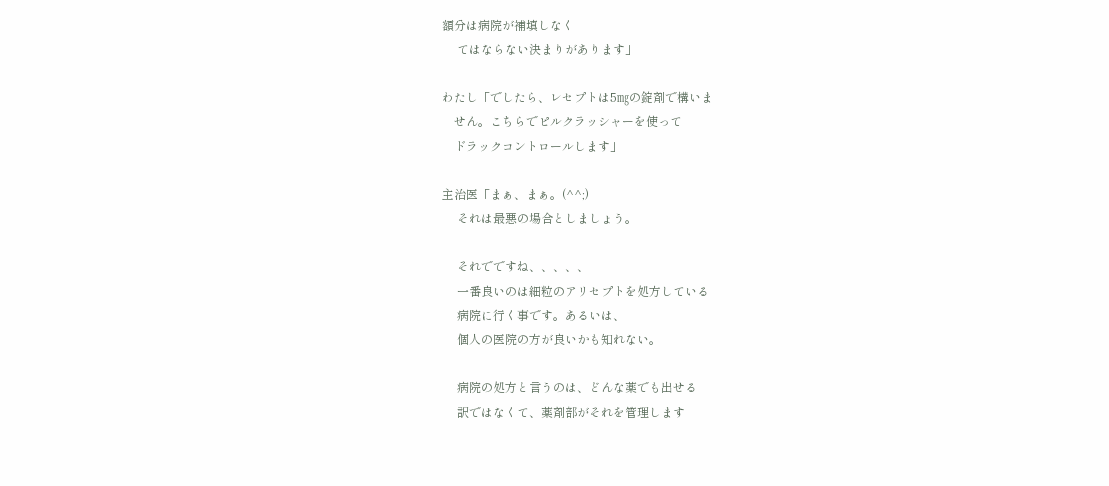額分は病院が補填しなく
     てはならない決まりがあります」

わたし「でしたら、レセプトは5㎎の錠剤で構いま
    せん。こちらでピルクラッシャーを使って
    ドラックコントロールします」

主治医「まぁ、まぁ。(^^;)
     それは最悪の場合としましょう。

     それでですね、、、、、
     一番良いのは細粒のアリセプトを処方している
     病院に行く事です。あるいは、
     個人の医院の方が良いかも知れない。

     病院の処方と言うのは、どんな薬でも出せる
     訳ではなくて、薬剤部がそれを管理します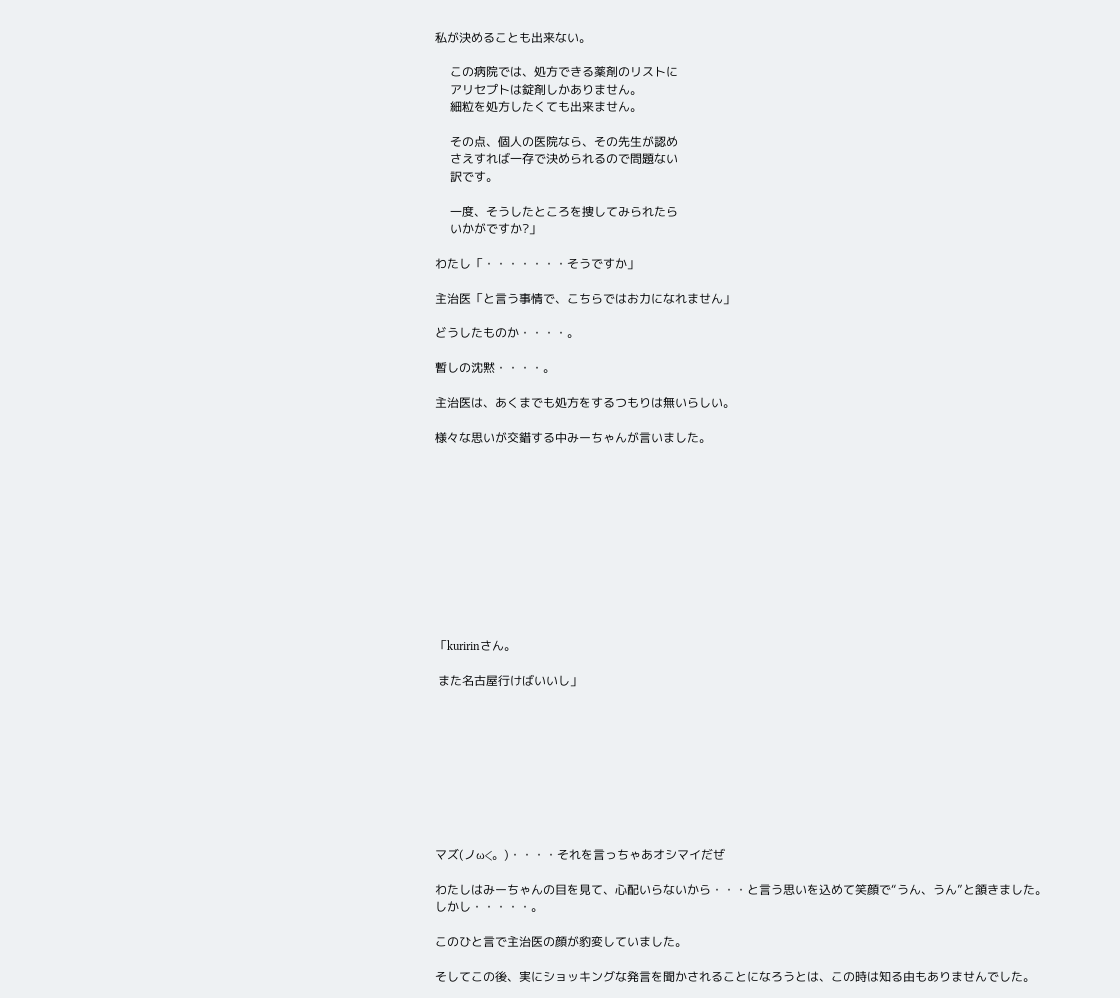私が決めることも出来ない。

     この病院では、処方できる薬剤のリストに
     アリセプトは錠剤しかありません。
     細粒を処方したくても出来ません。

     その点、個人の医院なら、その先生が認め
     さえすれば一存で決められるので問題ない
     訳です。

     一度、そうしたところを捜してみられたら
     いかがですか?」

わたし「・・・・・・・そうですか」

主治医「と言う事情で、こちらではお力になれません」

どうしたものか・・・・。

暫しの沈黙・・・・。

主治医は、あくまでも処方をするつもりは無いらしい。

様々な思いが交錯する中みーちゃんが言いました。











「kuririnさん。

 また名古屋行けばいいし」









マズ(ノω<。)・・・・それを言っちゃあオシマイだぜ

わたしはみーちゃんの目を見て、心配いらないから・・・と言う思いを込めて笑顔で“うん、うん”と頷きました。
しかし・・・・・。

このひと言で主治医の顔が豹変していました。

そしてこの後、実にショッキングな発言を聞かされることになろうとは、この時は知る由もありませんでした。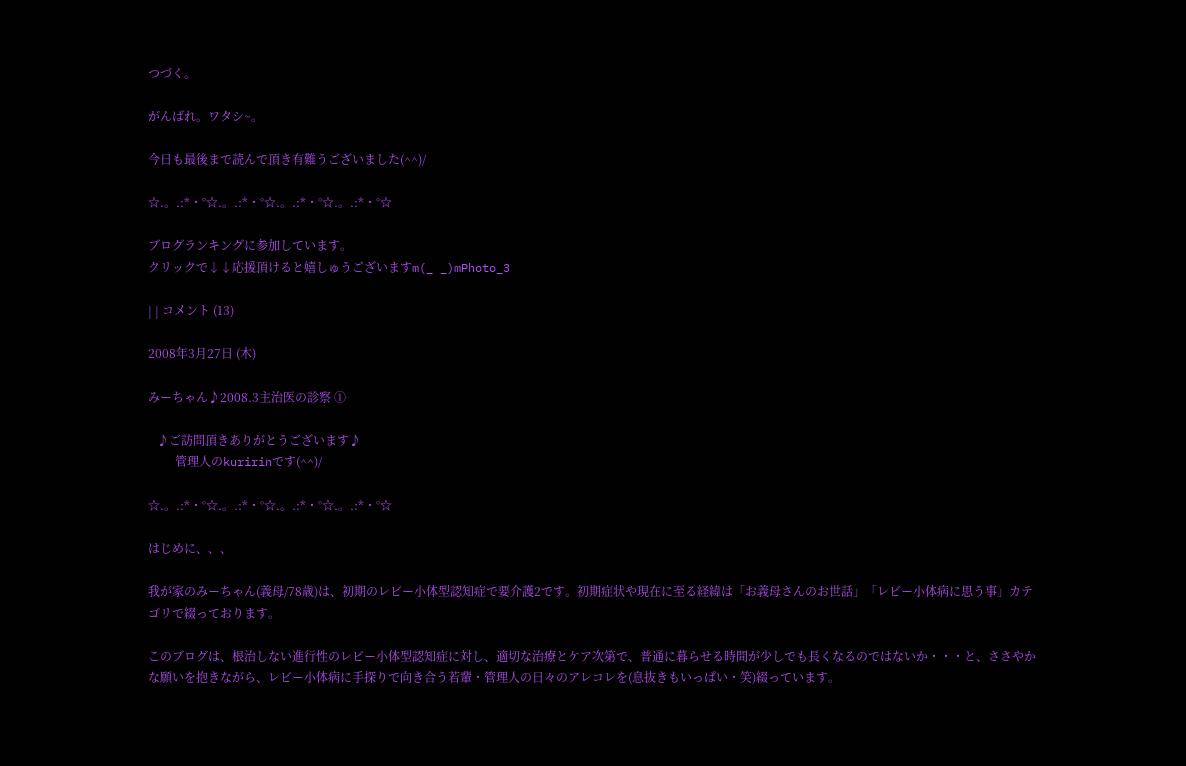つづく。

がんばれ。ワタシ~。

今日も最後まで読んで頂き有難うございました(^^)/

☆.。.:*・°☆.。.:*・°☆.。.:*・°☆.。.:*・°☆

ブログランキングに参加しています。
クリックで↓↓応援頂けると嬉しゅうございますm(_ _)mPhoto_3

| | コメント (13)

2008年3月27日 (木)

みーちゃん♪2008.3主治医の診察 ①

   ♪ご訪問頂きありがとうございます♪
         管理人のkuririnです(^^)/

☆.。.:*・°☆.。.:*・°☆.。.:*・°☆.。.:*・°☆

はじめに、、、

我が家のみーちゃん(義母/78歳)は、初期のレビー小体型認知症で要介護2です。初期症状や現在に至る経緯は「お義母さんのお世話」「レビー小体病に思う事」カテゴリで綴っております。

このブログは、根治しない進行性のレビー小体型認知症に対し、適切な治療とケア次第で、普通に暮らせる時間が少しでも長くなるのではないか・・・と、ささやかな願いを抱きながら、レビー小体病に手探りで向き合う若輩・管理人の日々のアレコレを(息抜きもいっぱい・笑)綴っています。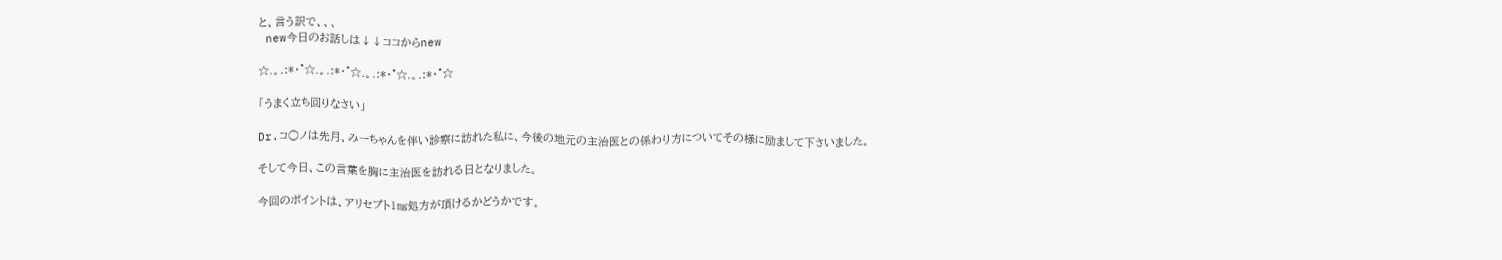と、言う訳で、、、
 new今日のお話しは↓↓ココからnew

☆.。.:*・°☆.。.:*・°☆.。.:*・°☆.。.:*・°☆

「うまく立ち回りなさい」

Dr.コ○ノは先月、みーちゃんを伴い診察に訪れた私に、今後の地元の主治医との係わり方についてその様に励まして下さいました。

そして今日、この言葉を胸に主治医を訪れる日となりました。

今回のポイントは、アリセプト1㎎処方が頂けるかどうかです。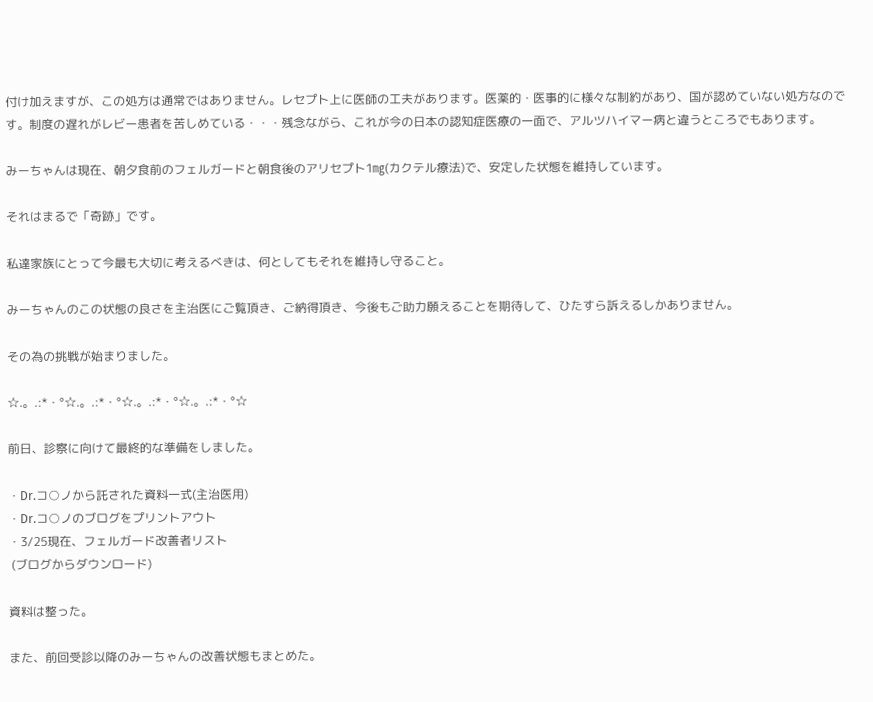付け加えますが、この処方は通常ではありません。レセプト上に医師の工夫があります。医薬的・医事的に様々な制約があり、国が認めていない処方なのです。制度の遅れがレビー患者を苦しめている・・・残念ながら、これが今の日本の認知症医療の一面で、アルツハイマー病と違うところでもあります。

みーちゃんは現在、朝夕食前のフェルガードと朝食後のアリセプト1㎎(カクテル療法)で、安定した状態を維持しています。

それはまるで「奇跡」です。

私達家族にとって今最も大切に考えるべきは、何としてもそれを維持し守ること。

みーちゃんのこの状態の良さを主治医にご覧頂き、ご納得頂き、今後もご助力願えることを期待して、ひたすら訴えるしかありません。

その為の挑戦が始まりました。

☆.。.:*・°☆.。.:*・°☆.。.:*・°☆.。.:*・°☆

前日、診察に向けて最終的な準備をしました。

・Dr.コ○ノから託された資料一式(主治医用)
・Dr.コ○ノのブログをプリントアウト
・3/25現在、フェルガード改善者リスト
 (ブログからダウンロード)

資料は整った。

また、前回受診以降のみーちゃんの改善状態もまとめた。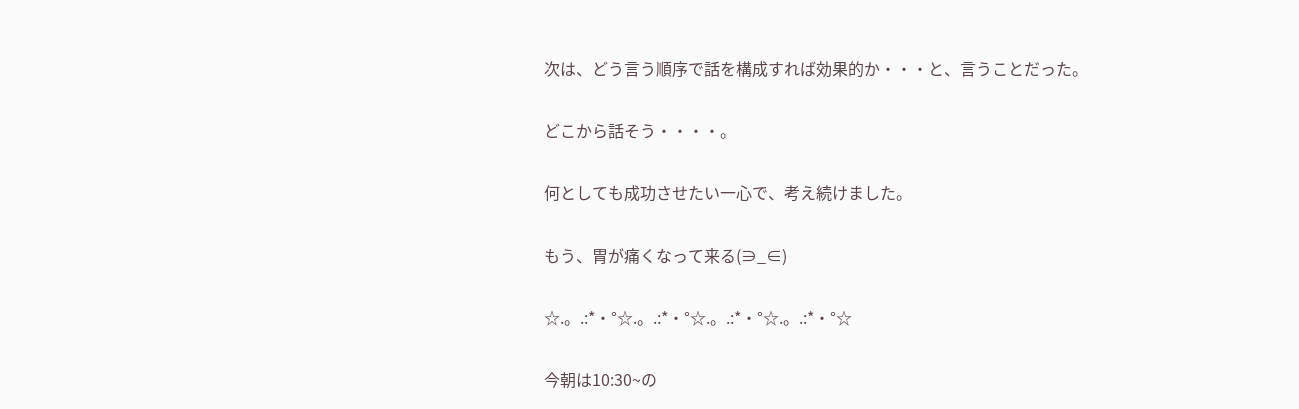次は、どう言う順序で話を構成すれば効果的か・・・と、言うことだった。

どこから話そう・・・・。

何としても成功させたい一心で、考え続けました。

もう、胃が痛くなって来る(∋_∈)

☆.。.:*・°☆.。.:*・°☆.。.:*・°☆.。.:*・°☆

今朝は10:30~の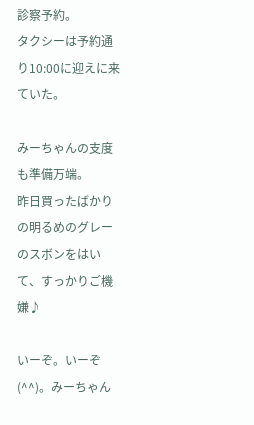診察予約。
タクシーは予約通り10:00に迎えに来ていた。

みーちゃんの支度も準備万端。
昨日買ったばかりの明るめのグレーのスボンをはいて、すっかりご機嫌♪

いーぞ。いーぞ(^^)。みーちゃん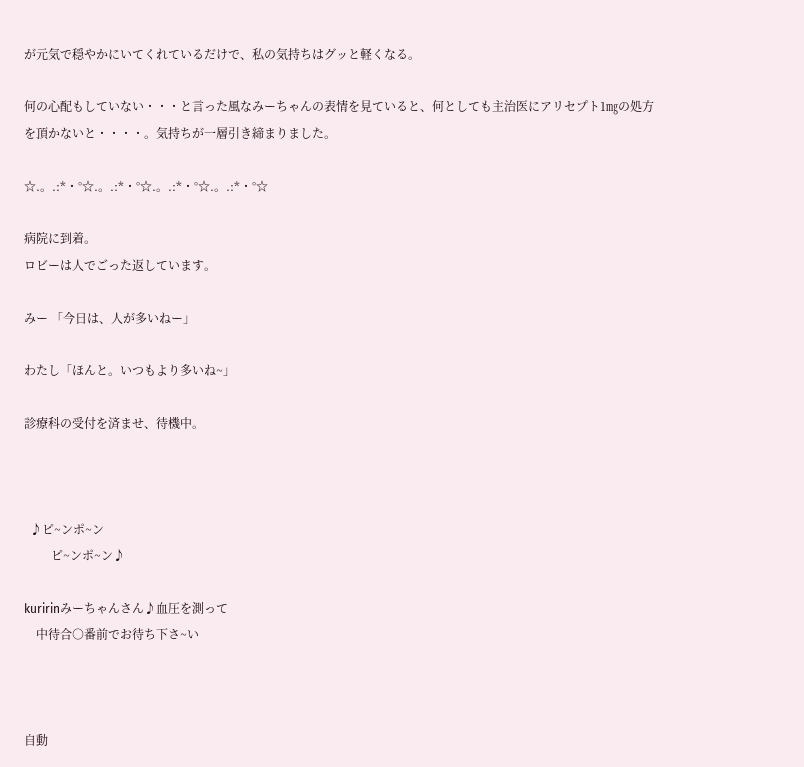が元気で穏やかにいてくれているだけで、私の気持ちはグッと軽くなる。

何の心配もしていない・・・と言った風なみーちゃんの表情を見ていると、何としても主治医にアリセプト1㎎の処方を頂かないと・・・・。気持ちが一層引き締まりました。

☆.。.:*・°☆.。.:*・°☆.。.:*・°☆.。.:*・°☆

病院に到着。
ロビーは人でごった返しています。

みー 「今日は、人が多いねー」

わたし「ほんと。いつもより多いね~」

診療科の受付を済ませ、待機中。



  ♪ピ~ンポ~ン
         ピ~ンポ~ン♪

kuririnみーちゃんさん♪血圧を測って
    中待合○番前でお待ち下さ~い



自動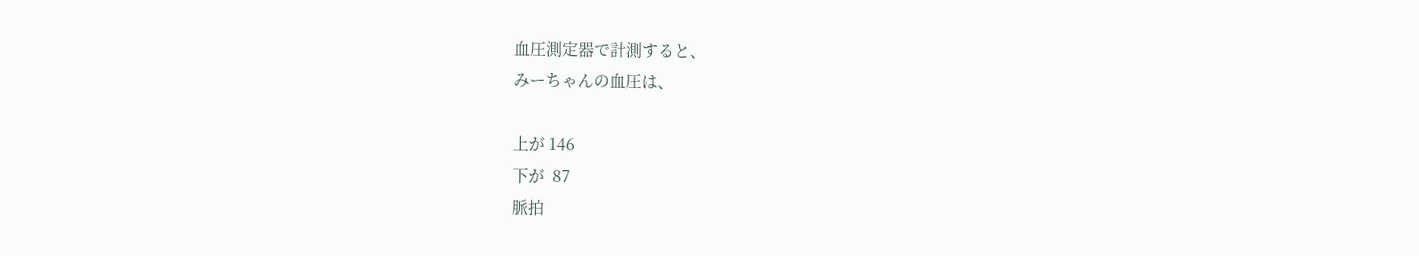血圧測定器で計測すると、
みーちゃんの血圧は、

上が 146
下が  87
脈拍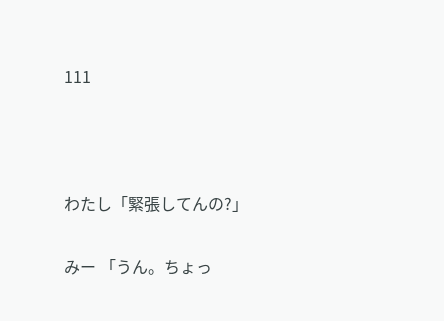111



わたし「緊張してんの?」

みー 「うん。ちょっ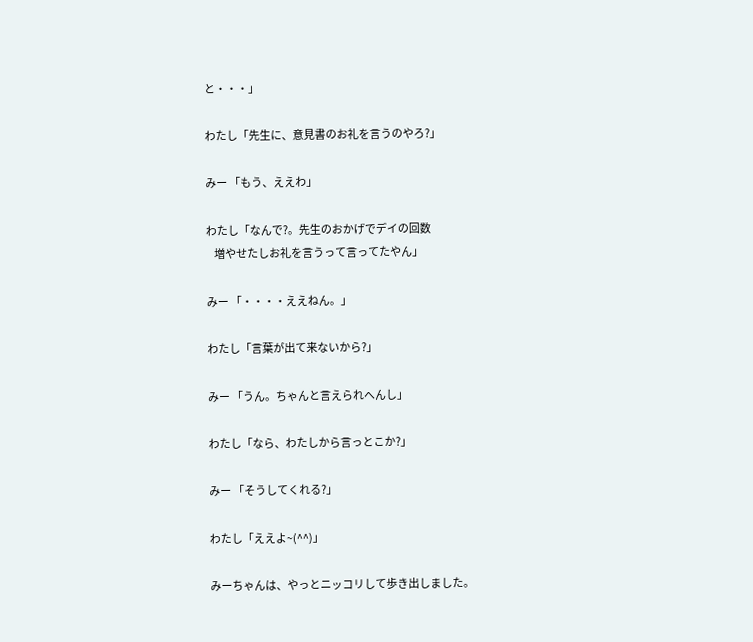と・・・」

わたし「先生に、意見書のお礼を言うのやろ?」

みー 「もう、ええわ」

わたし「なんで?。先生のおかげでデイの回数
    増やせたしお礼を言うって言ってたやん」

みー 「・・・・ええねん。」

わたし「言葉が出て来ないから?」

みー 「うん。ちゃんと言えられへんし」

わたし「なら、わたしから言っとこか?」

みー 「そうしてくれる?」

わたし「ええよ~(^^)」

みーちゃんは、やっとニッコリして歩き出しました。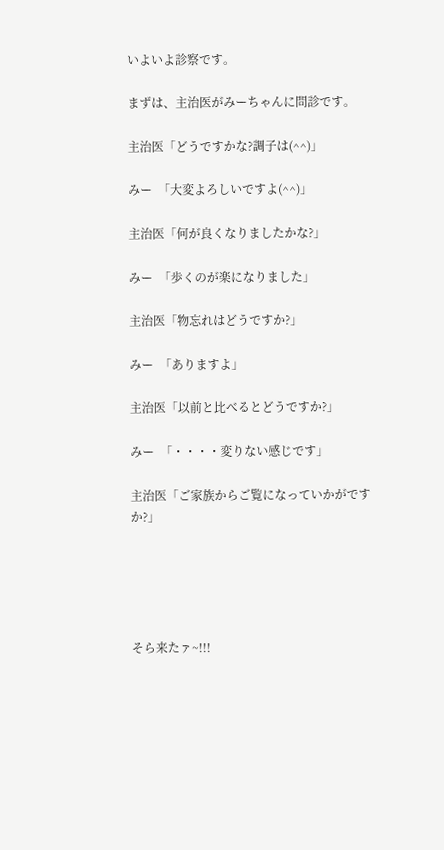いよいよ診察です。

まずは、主治医がみーちゃんに問診です。

主治医「どうですかな?調子は(^^)」

みー  「大変よろしいですよ(^^)」

主治医「何が良くなりましたかな?」

みー  「歩くのが楽になりました」

主治医「物忘れはどうですか?」

みー  「ありますよ」

主治医「以前と比べるとどうですか?」

みー  「・・・・変りない感じです」

主治医「ご家族からご覧になっていかがですか?」





そら来たァ~!!!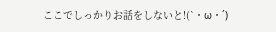ここでしっかりお話をしないと!(`・ω・´)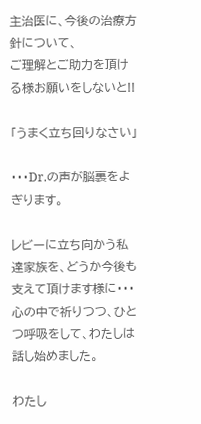主治医に、今後の治療方針について、
ご理解とご助力を頂ける様お願いをしないと!!

「うまく立ち回りなさい」

・・・Dr.の声が脳裏をよぎります。

レビーに立ち向かう私達家族を、どうか今後も支えて頂けます様に・・・心の中で祈りつつ、ひとつ呼吸をして、わたしは話し始めました。

わたし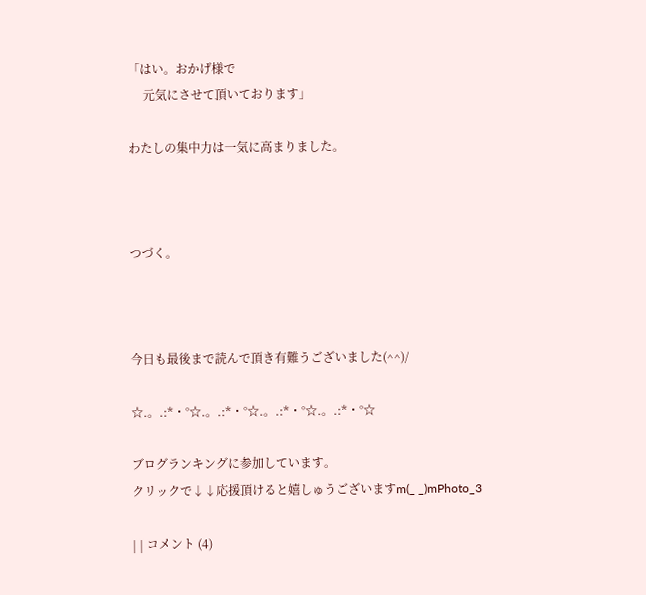「はい。おかげ様で
     元気にさせて頂いております」

わたしの集中力は一気に高まりました。



つづく。



今日も最後まで読んで頂き有難うございました(^^)/

☆.。.:*・°☆.。.:*・°☆.。.:*・°☆.。.:*・°☆

ブログランキングに参加しています。
クリックで↓↓応援頂けると嬉しゅうございますm(_ _)mPhoto_3

| | コメント (4)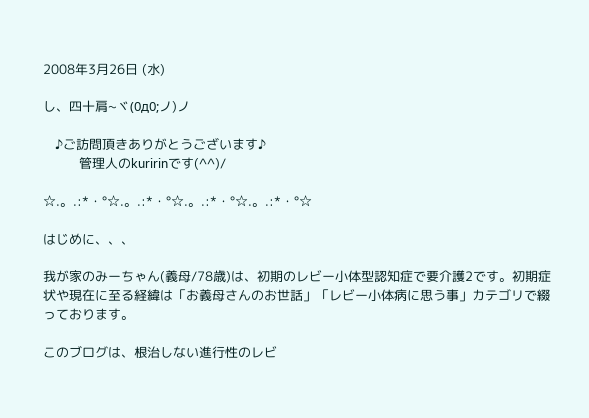2008年3月26日 (水)

し、四十肩~ヾ(0д0;ノ)ノ

   ♪ご訪問頂きありがとうございます♪
         管理人のkuririnです(^^)/

☆.。.:*・°☆.。.:*・°☆.。.:*・°☆.。.:*・°☆

はじめに、、、

我が家のみーちゃん(義母/78歳)は、初期のレビー小体型認知症で要介護2です。初期症状や現在に至る経緯は「お義母さんのお世話」「レビー小体病に思う事」カテゴリで綴っております。

このブログは、根治しない進行性のレビ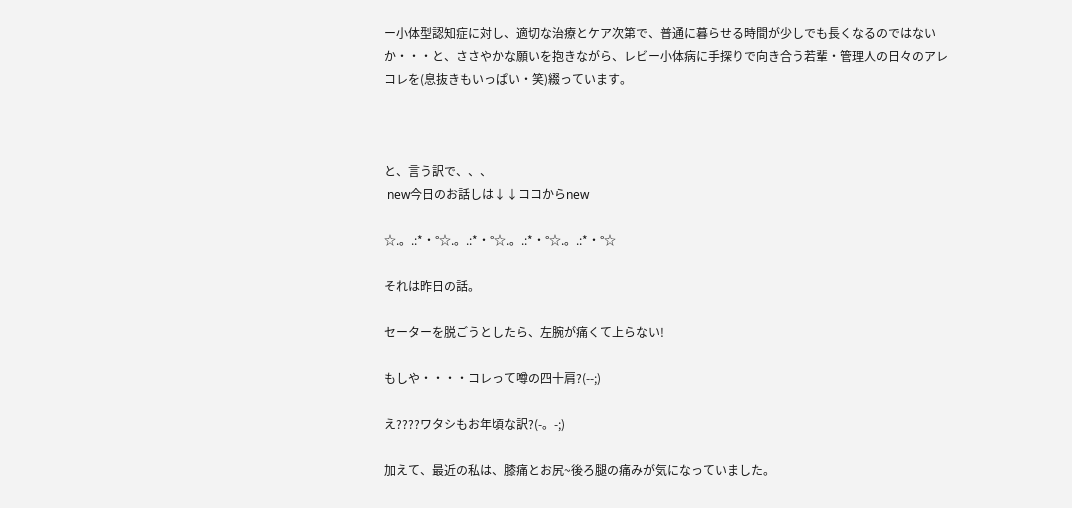ー小体型認知症に対し、適切な治療とケア次第で、普通に暮らせる時間が少しでも長くなるのではないか・・・と、ささやかな願いを抱きながら、レビー小体病に手探りで向き合う若輩・管理人の日々のアレコレを(息抜きもいっぱい・笑)綴っています。



と、言う訳で、、、
 new今日のお話しは↓↓ココからnew

☆.。.:*・°☆.。.:*・°☆.。.:*・°☆.。.:*・°☆

それは昨日の話。

セーターを脱ごうとしたら、左腕が痛くて上らない!

もしや・・・・コレって噂の四十肩?(--;)

え????ワタシもお年頃な訳?(-。-;)

加えて、最近の私は、膝痛とお尻~後ろ腿の痛みが気になっていました。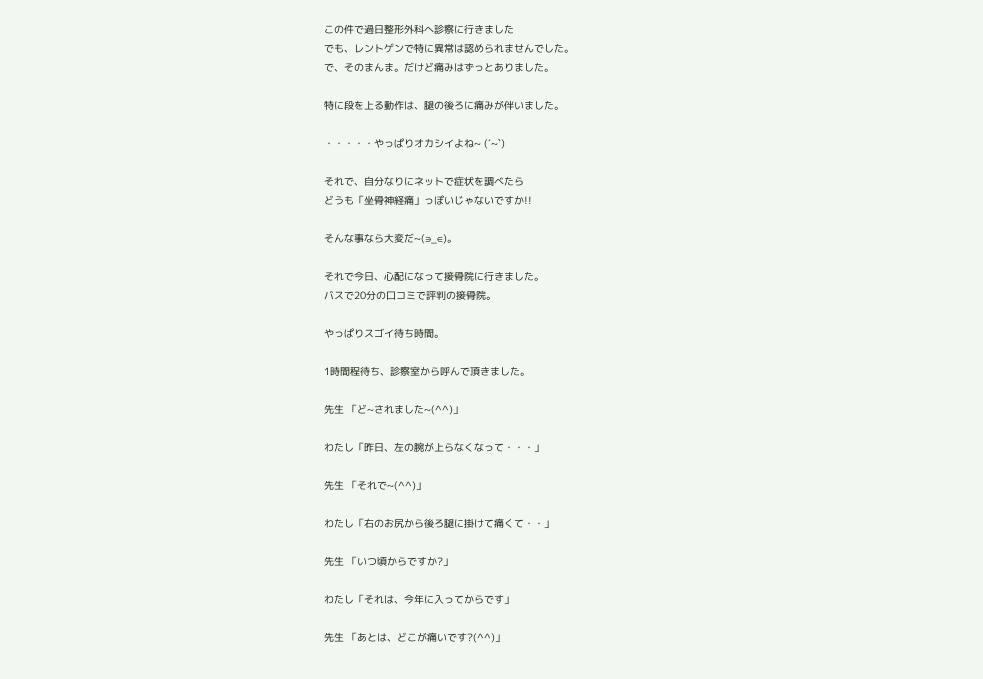この件で過日整形外科へ診察に行きました
でも、レントゲンで特に異常は認められませんでした。
で、そのまんま。だけど痛みはずっとありました。

特に段を上る動作は、腿の後ろに痛みが伴いました。

・・・・・やっぱりオカシイよね~ (´~`)

それで、自分なりにネットで症状を調べたら
どうも「坐骨神経痛」っぽいじゃないですか!!

そんな事なら大変だ~(∋_∈)。

それで今日、心配になって接骨院に行きました。
バスで20分の口コミで評判の接骨院。

やっぱりスゴイ待ち時間。

1時間程待ち、診察室から呼んで頂きました。

先生 「ど~されました~(^^)」

わたし「昨日、左の腕が上らなくなって・・・」

先生 「それで~(^^)」

わたし「右のお尻から後ろ腿に掛けて痛くて・・」

先生 「いつ頃からですか?」

わたし「それは、今年に入ってからです」

先生 「あとは、どこが痛いです?(^^)」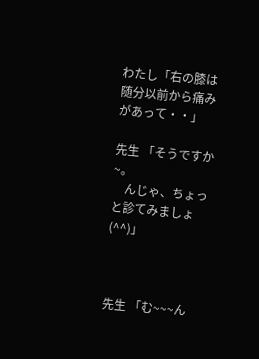わたし「右の膝は随分以前から痛みがあって・・」

先生 「そうですか~。
    んじゃ、ちょっと診てみましょ(^^)」



先生 「む~~~ん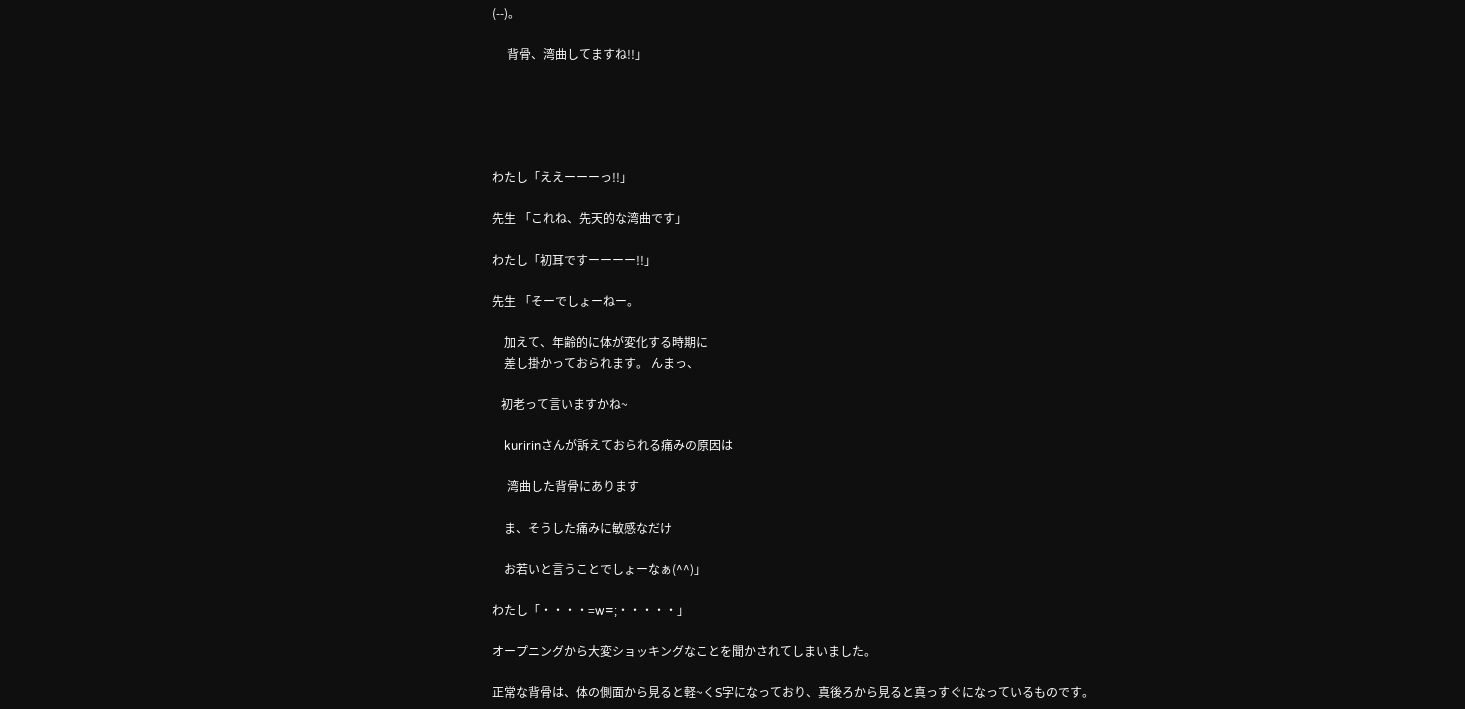(--)。

     背骨、湾曲してますね!!」





わたし「ええーーーっ!!」

先生 「これね、先天的な湾曲です」

わたし「初耳ですーーーー!!」

先生 「そーでしょーねー。

    加えて、年齢的に体が変化する時期に
    差し掛かっておられます。 んまっ、

   初老って言いますかね~

    kuririnさんが訴えておられる痛みの原因は

     湾曲した背骨にあります

    ま、そうした痛みに敏感なだけ

    お若いと言うことでしょーなぁ(^^)」

わたし「・・・・=w=;・・・・・」

オープニングから大変ショッキングなことを聞かされてしまいました。

正常な背骨は、体の側面から見ると軽~くS字になっており、真後ろから見ると真っすぐになっているものです。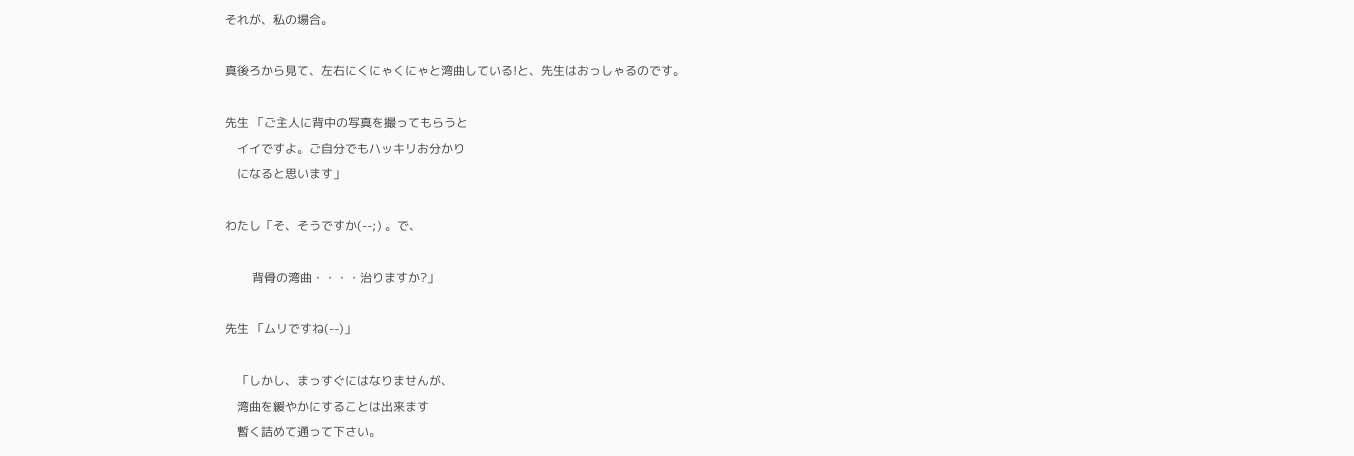それが、私の場合。

真後ろから見て、左右にくにゃくにゃと湾曲している!と、先生はおっしゃるのです。

先生 「ご主人に背中の写真を撮ってもらうと
    イイですよ。ご自分でもハッキリお分かり
    になると思います」

わたし「そ、そうですか(--;) 。で、

         背骨の湾曲・・・・治りますか?」

先生 「ムリですね(--)」

    「しかし、まっすぐにはなりませんが、
    湾曲を緩やかにすることは出来ます
    暫く詰めて通って下さい。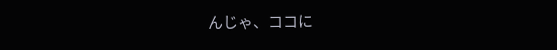んじゃ、ココに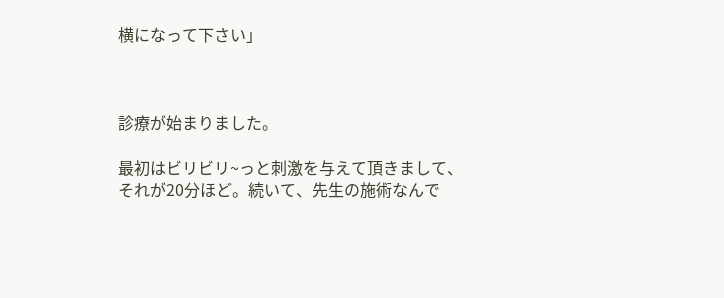横になって下さい」



診療が始まりました。

最初はビリビリ~っと刺激を与えて頂きまして、
それが20分ほど。続いて、先生の施術なんで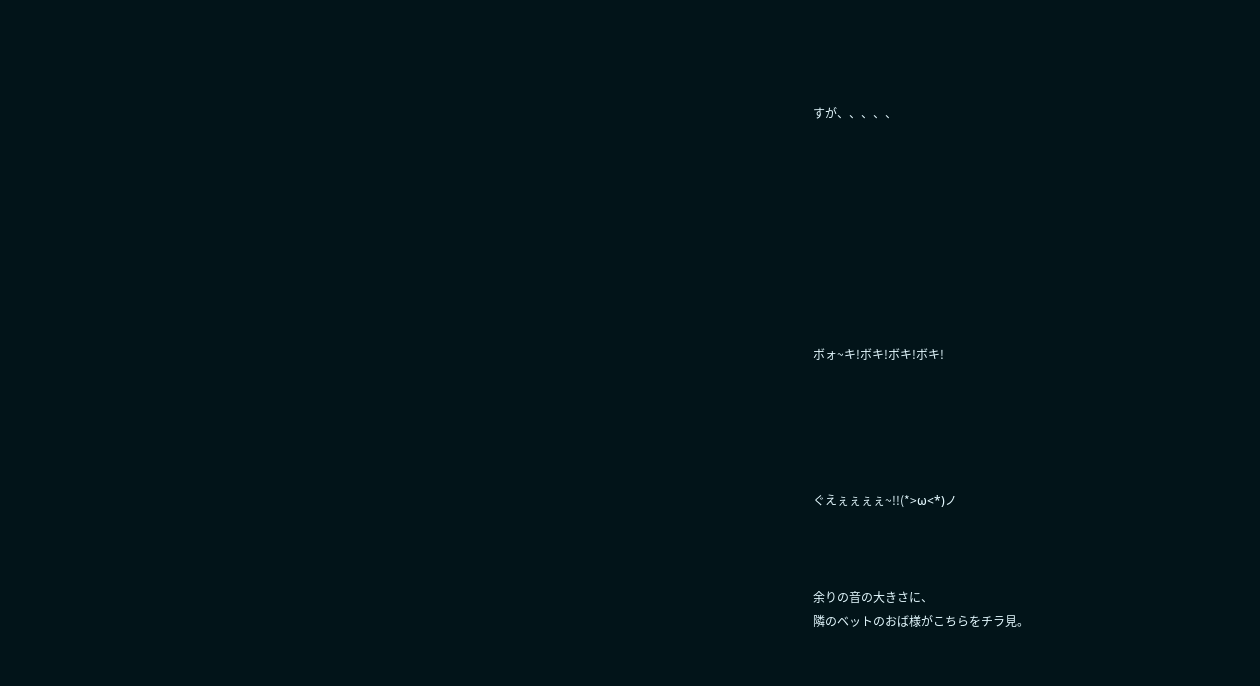すが、、、、、









ボォ~キ!ボキ!ボキ!ボキ!





ぐえぇぇぇぇ~!!(*>ω<*)ノ



余りの音の大きさに、
隣のベットのおば様がこちらをチラ見。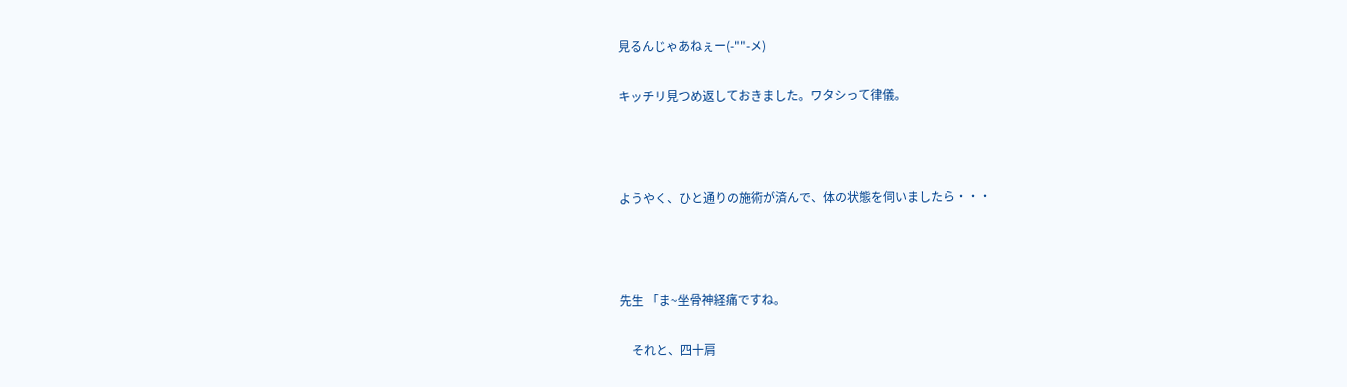見るんじゃあねぇー(-""-メ)

キッチリ見つめ返しておきました。ワタシって律儀。



ようやく、ひと通りの施術が済んで、体の状態を伺いましたら・・・



先生 「ま~坐骨神経痛ですね。

    それと、四十肩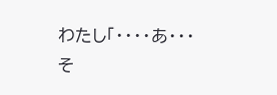わたし「・・・・あ・・・そ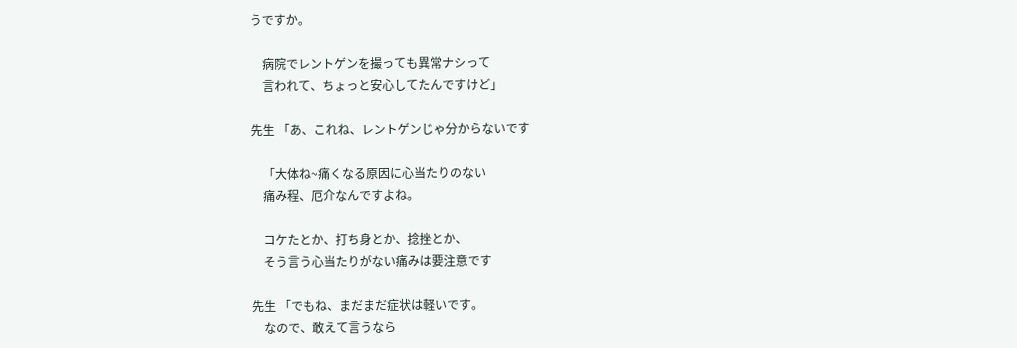うですか。

    病院でレントゲンを撮っても異常ナシって
    言われて、ちょっと安心してたんですけど」

先生 「あ、これね、レントゲンじゃ分からないです

    「大体ね~痛くなる原因に心当たりのない
    痛み程、厄介なんですよね。

    コケたとか、打ち身とか、捻挫とか、
    そう言う心当たりがない痛みは要注意です

先生 「でもね、まだまだ症状は軽いです。
    なので、敢えて言うなら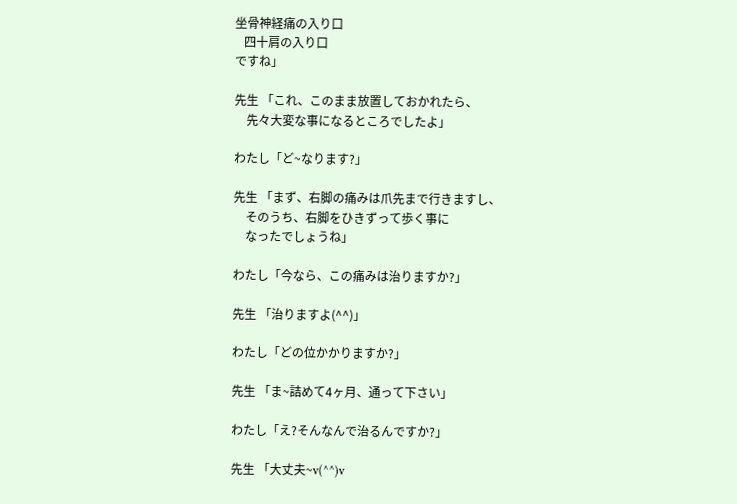坐骨神経痛の入り口
   四十肩の入り口
ですね」

先生 「これ、このまま放置しておかれたら、
    先々大変な事になるところでしたよ」

わたし「ど~なります?」

先生 「まず、右脚の痛みは爪先まで行きますし、
    そのうち、右脚をひきずって歩く事に
    なったでしょうね」

わたし「今なら、この痛みは治りますか?」

先生 「治りますよ(^^)」

わたし「どの位かかりますか?」

先生 「ま~詰めて4ヶ月、通って下さい」

わたし「え?そんなんで治るんですか?」

先生 「大丈夫~v(^^)v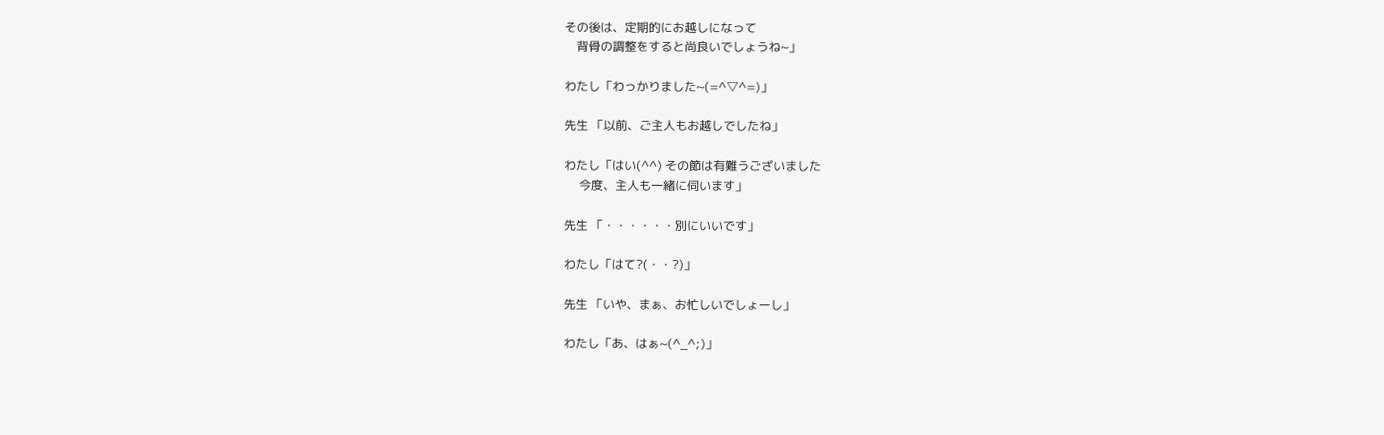その後は、定期的にお越しになって
    背骨の調整をすると尚良いでしょうね~」

わたし「わっかりました~(=^▽^=)」

先生 「以前、ご主人もお越しでしたね」

わたし「はい(^^) その節は有難うございました
     今度、主人も一緒に伺います」

先生 「・・・・・・別にいいです」

わたし「はて?(・・?)」

先生 「いや、まぁ、お忙しいでしょーし」

わたし「あ、はぁ~(^_^;)」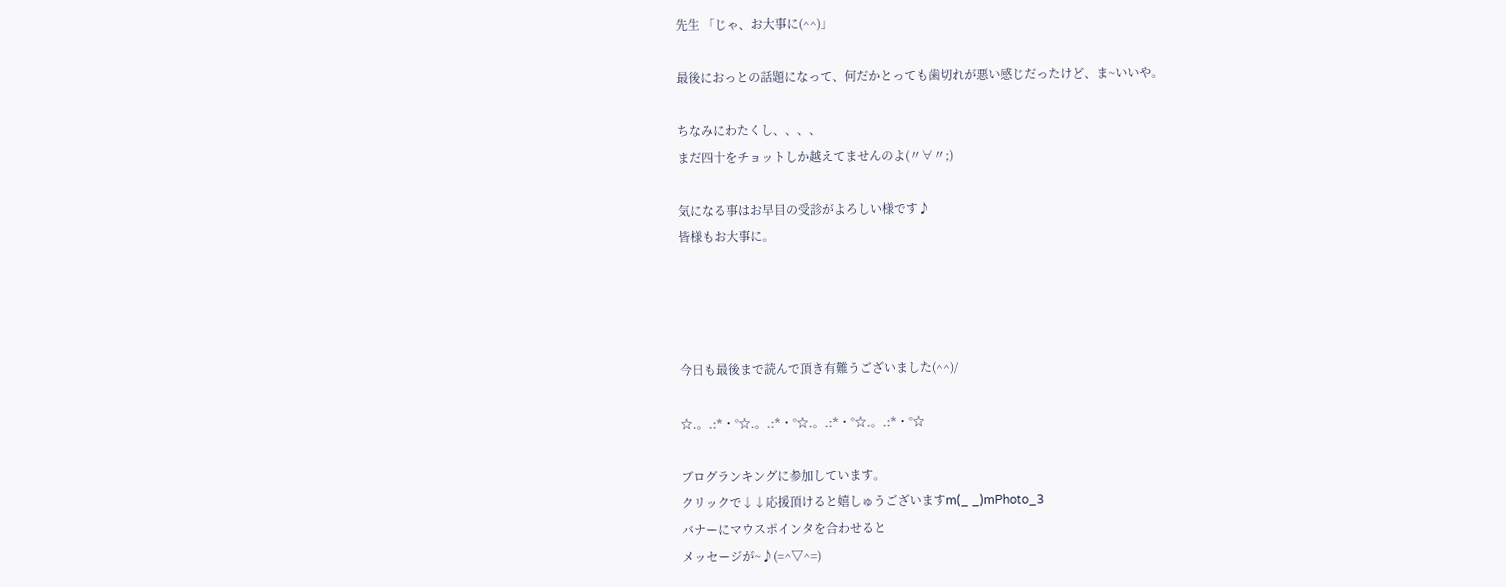先生 「じゃ、お大事に(^^)」

最後におっとの話題になって、何だかとっても歯切れが悪い感じだったけど、ま~いいや。

ちなみにわたくし、、、、
まだ四十をチョットしか越えてませんのよ(〃∀〃;)

気になる事はお早目の受診がよろしい様です♪
皆様もお大事に。




今日も最後まで読んで頂き有難うございました(^^)/

☆.。.:*・°☆.。.:*・°☆.。.:*・°☆.。.:*・°☆

ブログランキングに参加しています。
クリックで↓↓応援頂けると嬉しゅうございますm(_ _)mPhoto_3
バナーにマウスポインタを合わせると
メッセージが~♪(=^▽^=)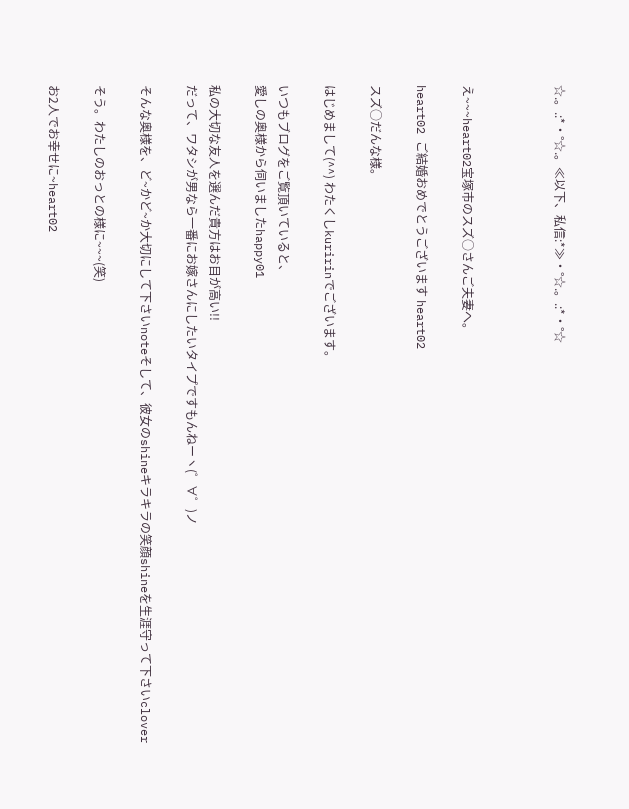☆.。.:*・°☆.。≪以下、私信:*≫・°☆.。.:*・°☆



え~~~heart02宝塚市のスズ○さんご夫妻へ。

heart02 ご結婚おめでとうございます heart02

スズ○だんな様。

はじめまして(^^) わたくしkuririnでございます。

いつもブログをご覧頂いていると、
愛しの奥様から伺いましたhappy01

私の大切な友人を選んだ貴方はお目が高い!!
だって、ワタシが男なら一番にお嫁さんにしたいタイプですもんねーヽ(゜∀゜)ノ

そんな奥様を、ど~かど~か大切にして下さいnoteそして、彼女のshineキラキラの笑顔shineを生涯守って下さいclover

そう。わたしのおっとの様に~~~(笑)

お2人でお幸せに~heart02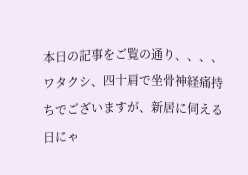本日の記事をご覧の通り、、、、
ワタクシ、四十肩で坐骨神経痛持ちでございますが、新居に伺える日にゃ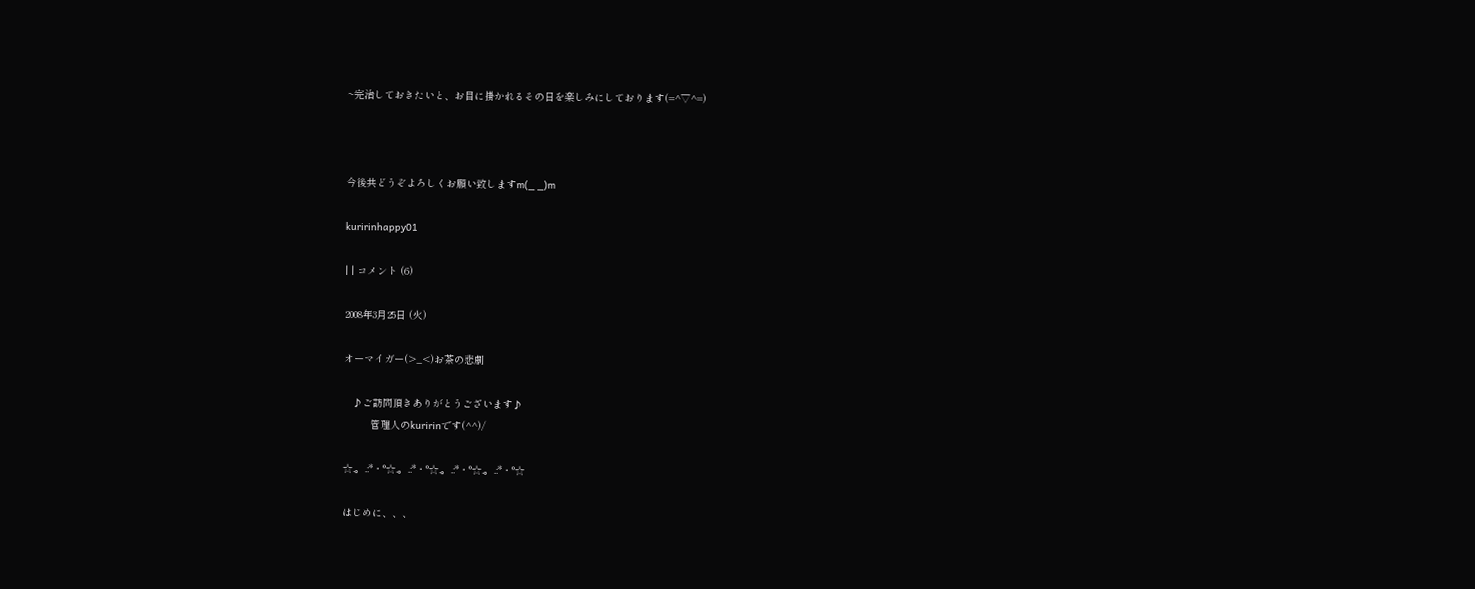~完治しておきたいと、お目に掛かれるその日を楽しみにしております(=^▽^=)



今後共どうぞよろしくお願い致しますm(_ _)m

kuririnhappy01

| | コメント (6)

2008年3月25日 (火)

オーマイガー(>_<)お茶の悲劇

   ♪ご訪問頂きありがとうございます♪
         管理人のkuririnです(^^)/

☆.。.:*・°☆.。.:*・°☆.。.:*・°☆.。.:*・°☆

はじめに、、、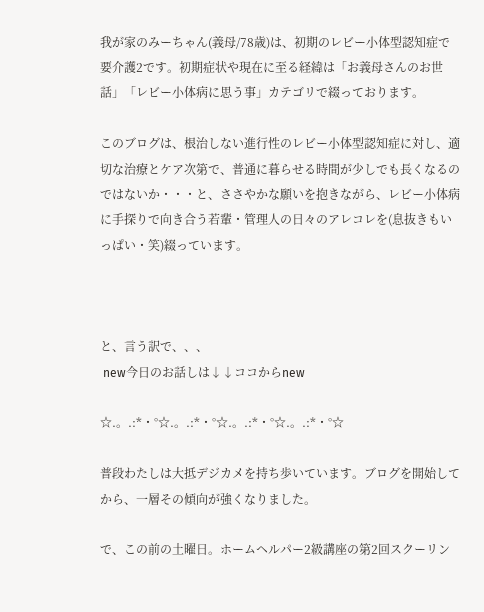我が家のみーちゃん(義母/78歳)は、初期のレビー小体型認知症で要介護2です。初期症状や現在に至る経緯は「お義母さんのお世話」「レビー小体病に思う事」カテゴリで綴っております。

このブログは、根治しない進行性のレビー小体型認知症に対し、適切な治療とケア次第で、普通に暮らせる時間が少しでも長くなるのではないか・・・と、ささやかな願いを抱きながら、レビー小体病に手探りで向き合う若輩・管理人の日々のアレコレを(息抜きもいっぱい・笑)綴っています。



と、言う訳で、、、
 new今日のお話しは↓↓ココからnew

☆.。.:*・°☆.。.:*・°☆.。.:*・°☆.。.:*・°☆

普段わたしは大抵デジカメを持ち歩いています。ブログを開始してから、一層その傾向が強くなりました。

で、この前の土曜日。ホームヘルパー2級講座の第2回スクーリン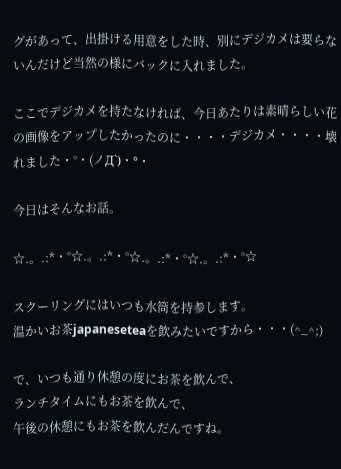グがあって、出掛ける用意をした時、別にデジカメは要らないんだけど当然の様にバックに入れました。

ここでデジカメを持たなければ、今日あたりは素晴らしい花の画像をアップしたかったのに・・・・デジカメ・・・・壊れました・°・(ノД`)・°・

今日はそんなお話。

☆.。.:*・°☆.。.:*・°☆.。.:*・°☆.。.:*・°☆

スクーリングにはいつも水筒を持参します。
温かいお茶japaneseteaを飲みたいですから・・・(^_^;)

で、いつも通り休憩の度にお茶を飲んで、
ランチタイムにもお茶を飲んで、
午後の休憩にもお茶を飲んだんですね。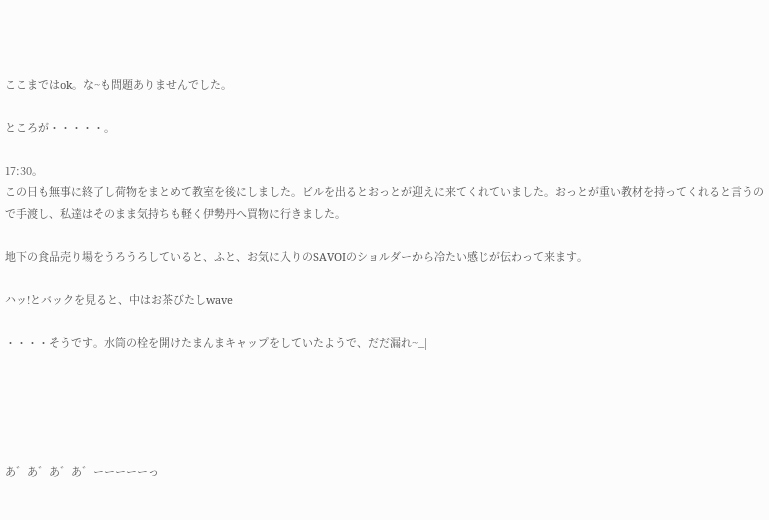ここまではok。な~も問題ありませんでした。

ところが・・・・・。

17:30。
この日も無事に終了し荷物をまとめて教室を後にしました。ビルを出るとおっとが迎えに来てくれていました。おっとが重い教材を持ってくれると言うので手渡し、私達はそのまま気持ちも軽く伊勢丹へ買物に行きました。

地下の食品売り場をうろうろしていると、ふと、お気に入りのSAVOIのショルダーから冷たい感じが伝わって来ます。

ハッ!とバックを見ると、中はお茶びたしwave

・・・・そうです。水筒の栓を開けたまんまキャップをしていたようで、だだ漏れ~_|





あ゛あ゛あ゛あ゛ーーーーーっ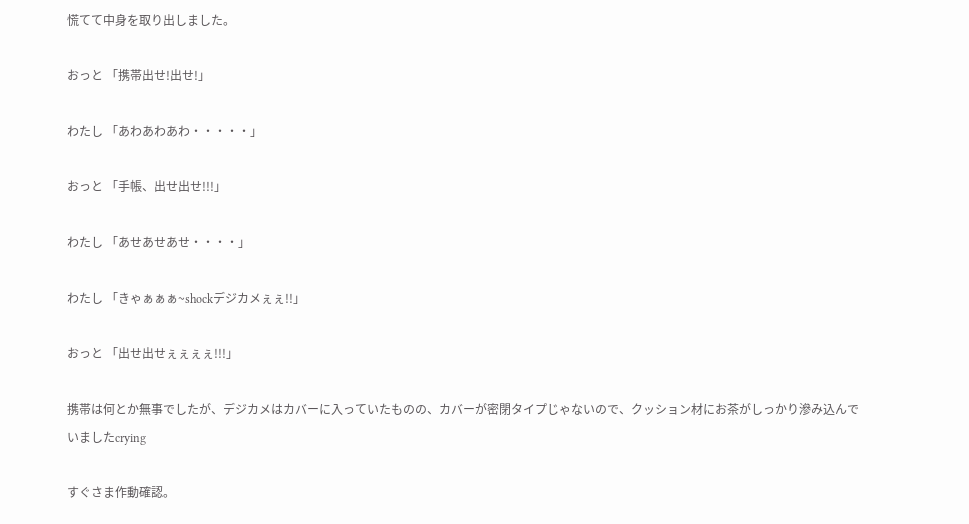慌てて中身を取り出しました。

おっと 「携帯出せ!出せ!」

わたし 「あわあわあわ・・・・・」

おっと 「手帳、出せ出せ!!!」

わたし 「あせあせあせ・・・・」

わたし 「きゃぁぁぁ~shockデジカメぇぇ!!」

おっと 「出せ出せぇぇぇぇ!!!」

携帯は何とか無事でしたが、デジカメはカバーに入っていたものの、カバーが密閉タイプじゃないので、クッション材にお茶がしっかり滲み込んでいましたcrying

すぐさま作動確認。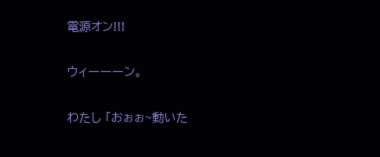電源オン!!!

ウィーーーン。

わたし 「おぉぉ~動いた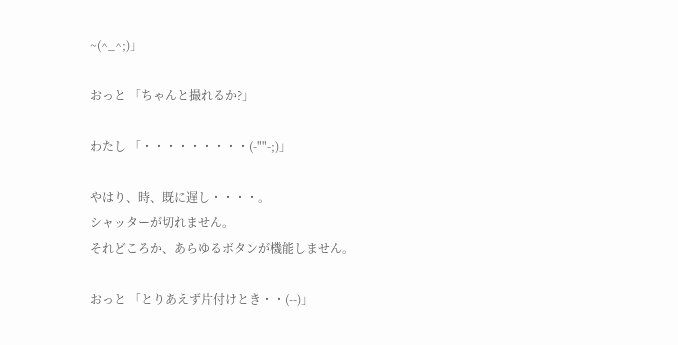~(^_^;)」

おっと 「ちゃんと撮れるか?」

わたし 「・・・・・・・・・(-""-;)」

やはり、時、既に遅し・・・・。
シャッターが切れません。
それどころか、あらゆるボタンが機能しません。

おっと 「とりあえず片付けとき・・(--)」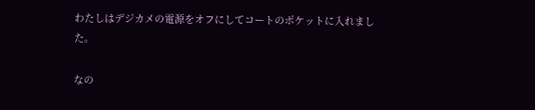わたしはデジカメの電源をオフにしてコートのポケットに入れました。

なの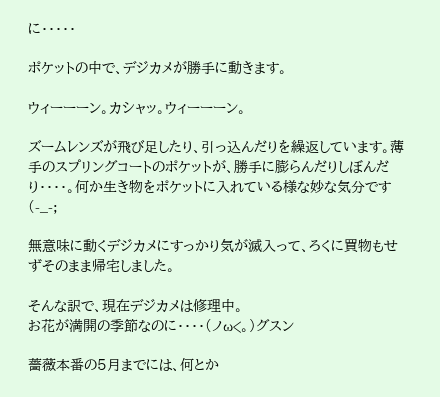に・・・・・

ポケットの中で、デジカメが勝手に動きます。

ウィーーーン。カシャッ。ウィーーーン。

ズームレンズが飛び足したり、引っ込んだりを繰返しています。薄手のスプリングコートのポケットが、勝手に膨らんだりしぼんだり・・・・。何か生き物をポケットに入れている様な妙な気分です(-_-;

無意味に動くデジカメにすっかり気が滅入って、ろくに買物もせずそのまま帰宅しました。

そんな訳で、現在デジカメは修理中。
お花が満開の季節なのに・・・・(ノω<。)グスン

薔薇本番の5月までには、何とか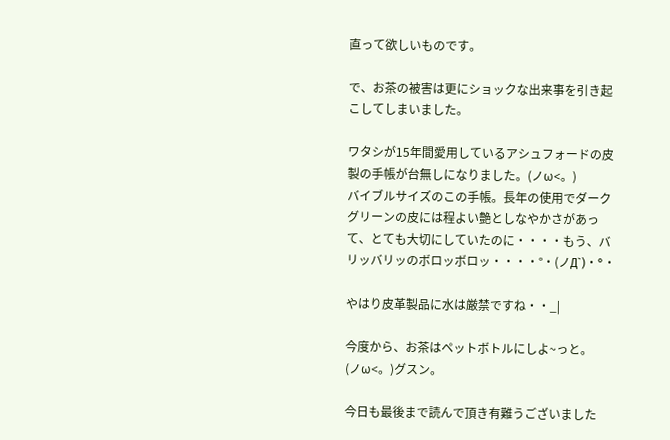直って欲しいものです。

で、お茶の被害は更にショックな出来事を引き起こしてしまいました。

ワタシが15年間愛用しているアシュフォードの皮製の手帳が台無しになりました。(ノω<。)
バイブルサイズのこの手帳。長年の使用でダークグリーンの皮には程よい艶としなやかさがあって、とても大切にしていたのに・・・・もう、バリッバリッのボロッボロッ・・・・°・(ノД`)・°・

やはり皮革製品に水は厳禁ですね・・_|

今度から、お茶はペットボトルにしよ~っと。
(ノω<。)グスン。

今日も最後まで読んで頂き有難うございました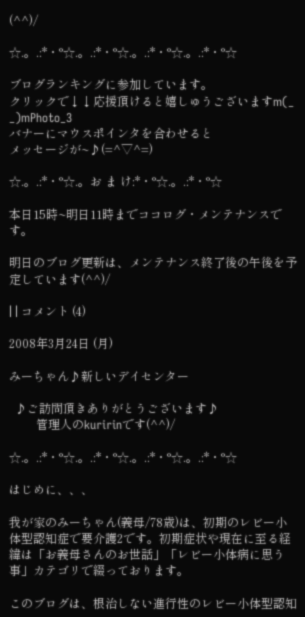(^^)/

☆.。.:*・°☆.。.:*・°☆.。.:*・°☆.。.:*・°☆

ブログランキングに参加しています。
クリックで↓↓応援頂けると嬉しゅうございますm(_ _)mPhoto_3
バナーにマウスポインタを合わせると
メッセージが~♪(=^▽^=)

☆.。.:*・°☆.。お ま け:*・°☆.。.:*・°☆

本日15時~明日11時までココログ・メンテナンスです。

明日のブログ更新は、メンテナンス終了後の午後を予定しています(^^)/

| | コメント (4)

2008年3月24日 (月)

みーちゃん♪新しいデイセンター

  ♪ご訪問頂きありがとうございます♪
         管理人のkuririnです(^^)/

☆.。.:*・°☆.。.:*・°☆.。.:*・°☆.。.:*・°☆

はじめに、、、

我が家のみーちゃん(義母/78歳)は、初期のレビー小体型認知症で要介護2です。初期症状や現在に至る経緯は「お義母さんのお世話」「レビー小体病に思う事」カテゴリで綴っております。

このブログは、根治しない進行性のレビー小体型認知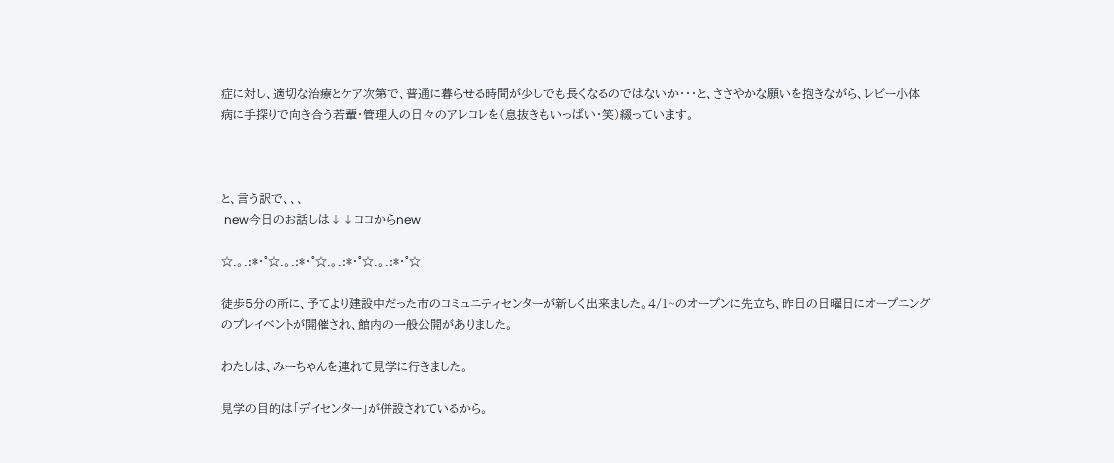症に対し、適切な治療とケア次第で、普通に暮らせる時間が少しでも長くなるのではないか・・・と、ささやかな願いを抱きながら、レビー小体病に手探りで向き合う若輩・管理人の日々のアレコレを(息抜きもいっぱい・笑)綴っています。



と、言う訳で、、、
 new今日のお話しは↓↓ココからnew

☆.。.:*・°☆.。.:*・°☆.。.:*・°☆.。.:*・°☆

徒歩5分の所に、予てより建設中だった市のコミュニティセンターが新しく出来ました。4/1~のオープンに先立ち、昨日の日曜日にオープニングのプレイベントが開催され、館内の一般公開がありました。

わたしは、みーちゃんを連れて見学に行きました。

見学の目的は「デイセンター」が併設されているから。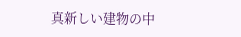真新しい建物の中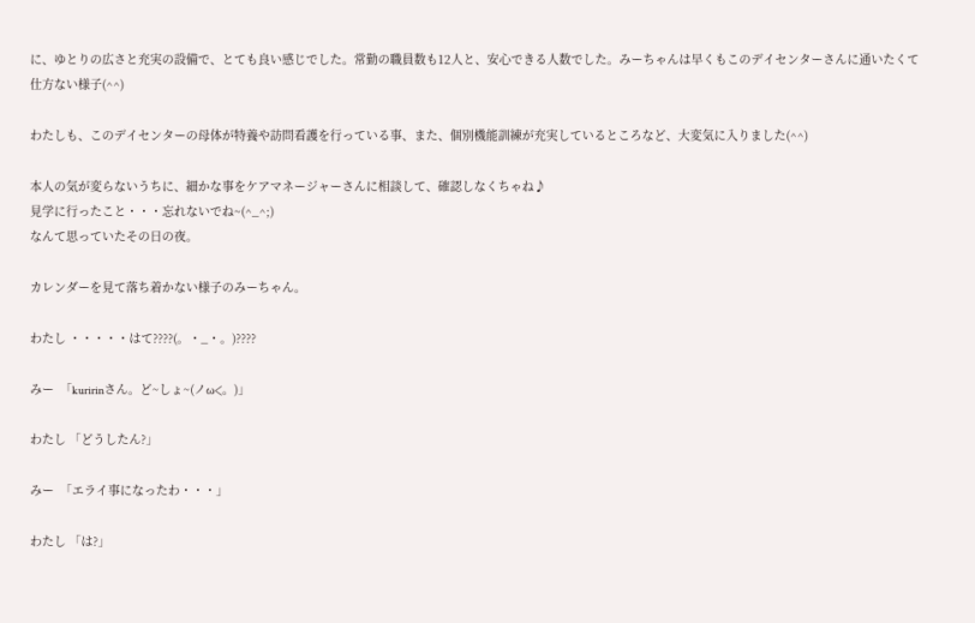に、ゆとりの広さと充実の設備で、とても良い感じでした。常勤の職員数も12人と、安心できる人数でした。みーちゃんは早くもこのデイセンターさんに通いたくて仕方ない様子(^^)

わたしも、このデイセンターの母体が特養や訪問看護を行っている事、また、個別機能訓練が充実しているところなど、大変気に入りました(^^)

本人の気が変らないうちに、細かな事をケアマネージャーさんに相談して、確認しなくちゃね♪
見学に行ったこと・・・忘れないでね~(^_^;)
なんて思っていたその日の夜。

カレンダーを見て落ち着かない様子のみーちゃん。

わたし ・・・・・はて????(。・_・。)????

みー  「kuririnさん。ど~しょ~(ノω<。)」

わたし 「どうしたん?」

みー  「エライ事になったわ・・・」

わたし 「は?」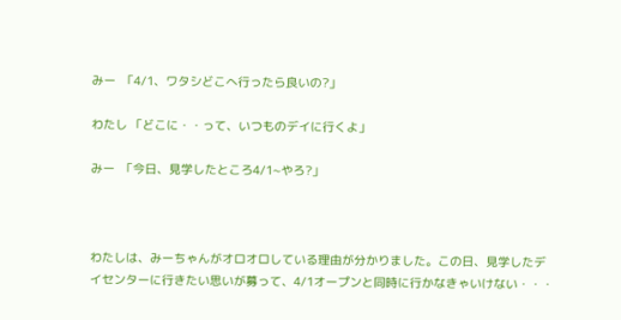みー  「4/1、ワタシどこへ行ったら良いの?」

わたし 「どこに・・って、いつものデイに行くよ」

みー  「今日、見学したところ4/1~やろ?」



わたしは、みーちゃんがオロオロしている理由が分かりました。この日、見学したデイセンターに行きたい思いが募って、4/1オープンと同時に行かなきゃいけない・・・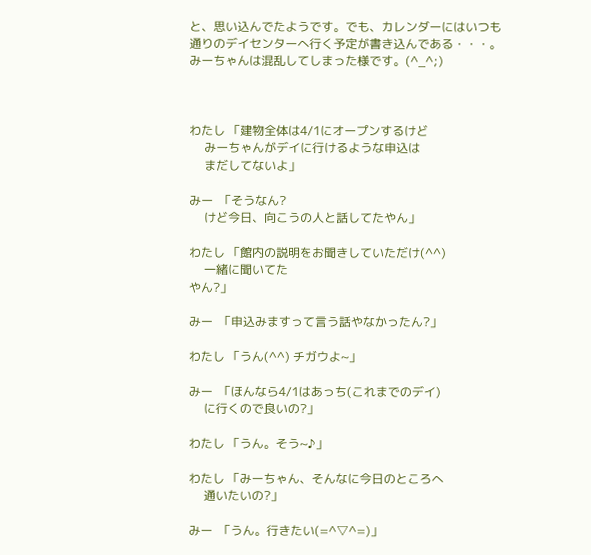と、思い込んでたようです。でも、カレンダーにはいつも通りのデイセンターへ行く予定が書き込んである・・・。
みーちゃんは混乱してしまった様です。(^_^;)



わたし 「建物全体は4/1にオープンするけど
     みーちゃんがデイに行けるような申込は
     まだしてないよ」

みー  「そうなん?
     けど今日、向こうの人と話してたやん」

わたし 「館内の説明をお聞きしていただけ(^^)
     一緒に聞いてた
やん?」

みー  「申込みますって言う話やなかったん?」

わたし 「うん(^^) チガウよ~」

みー  「ほんなら4/1はあっち(これまでのデイ)
     に行くので良いの?」

わたし 「うん。そう~♪」

わたし 「みーちゃん、そんなに今日のところへ
     通いたいの?」

みー  「うん。行きたい(=^▽^=)」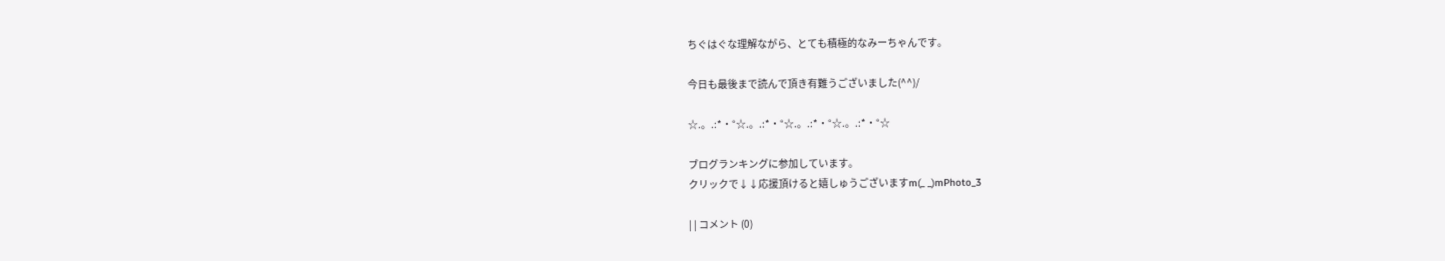ちぐはぐな理解ながら、とても積極的なみーちゃんです。

今日も最後まで読んで頂き有難うございました(^^)/

☆.。.:*・°☆.。.:*・°☆.。.:*・°☆.。.:*・°☆

ブログランキングに参加しています。
クリックで↓↓応援頂けると嬉しゅうございますm(_ _)mPhoto_3

| | コメント (0)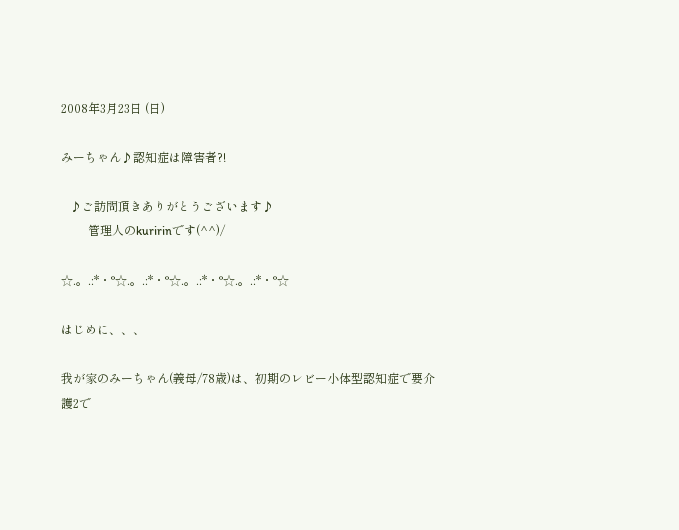2008年3月23日 (日)

みーちゃん♪認知症は障害者?!

   ♪ご訪問頂きありがとうございます♪
         管理人のkuririnです(^^)/

☆.。.:*・°☆.。.:*・°☆.。.:*・°☆.。.:*・°☆

はじめに、、、

我が家のみーちゃん(義母/78歳)は、初期のレビー小体型認知症で要介護2で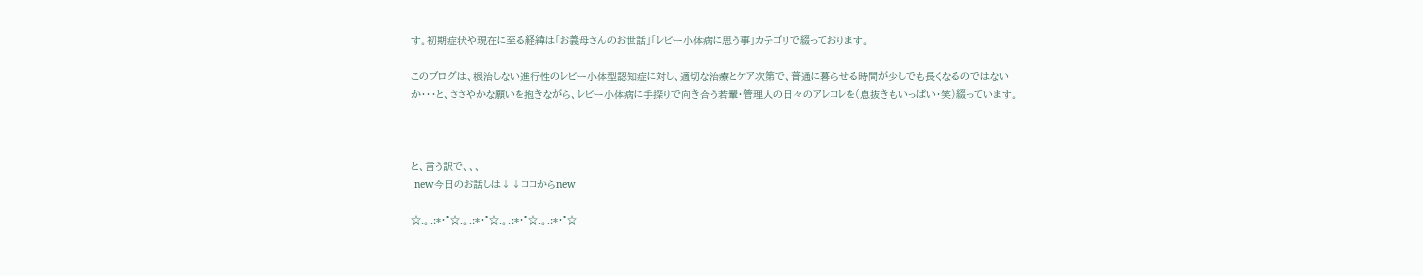す。初期症状や現在に至る経緯は「お義母さんのお世話」「レビー小体病に思う事」カテゴリで綴っております。

このブログは、根治しない進行性のレビー小体型認知症に対し、適切な治療とケア次第で、普通に暮らせる時間が少しでも長くなるのではないか・・・と、ささやかな願いを抱きながら、レビー小体病に手探りで向き合う若輩・管理人の日々のアレコレを(息抜きもいっぱい・笑)綴っています。



と、言う訳で、、、
 new今日のお話しは↓↓ココからnew

☆.。.:*・°☆.。.:*・°☆.。.:*・°☆.。.:*・°☆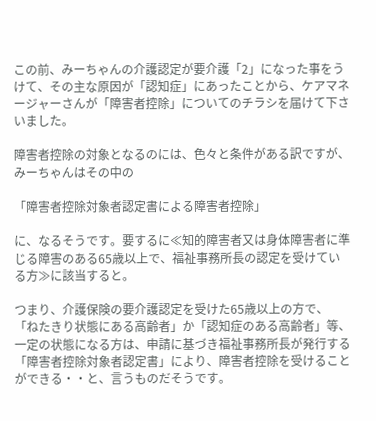この前、みーちゃんの介護認定が要介護「2」になった事をうけて、その主な原因が「認知症」にあったことから、ケアマネージャーさんが「障害者控除」についてのチラシを届けて下さいました。

障害者控除の対象となるのには、色々と条件がある訳ですが、みーちゃんはその中の

「障害者控除対象者認定書による障害者控除」

に、なるそうです。要するに≪知的障害者又は身体障害者に準じる障害のある65歳以上で、福祉事務所長の認定を受けている方≫に該当すると。

つまり、介護保険の要介護認定を受けた65歳以上の方で、「ねたきり状態にある高齢者」か「認知症のある高齢者」等、一定の状態になる方は、申請に基づき福祉事務所長が発行する「障害者控除対象者認定書」により、障害者控除を受けることができる・・と、言うものだそうです。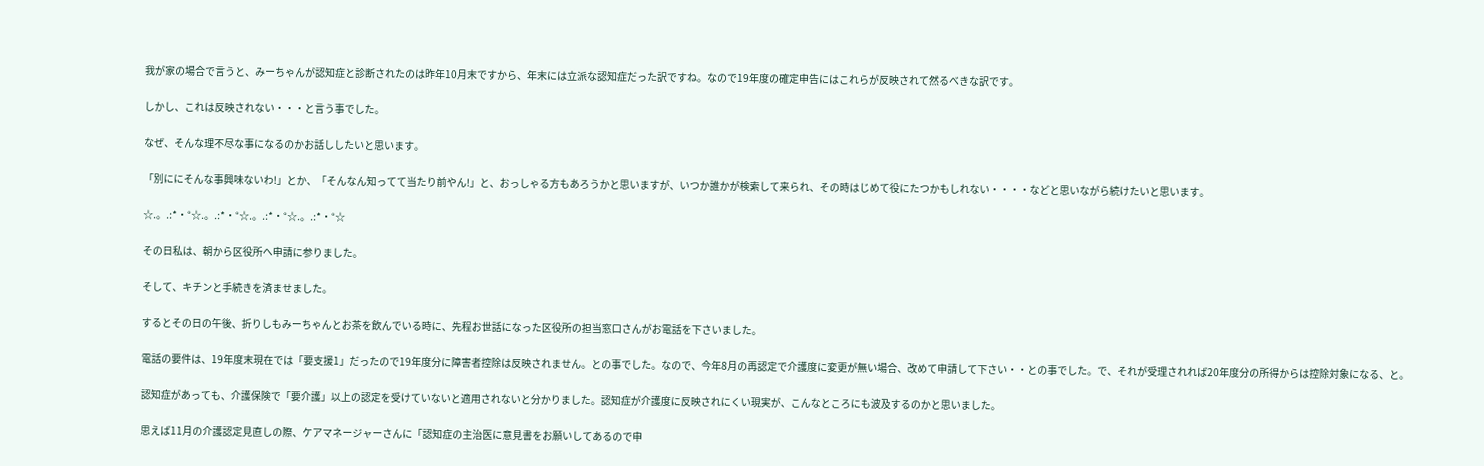我が家の場合で言うと、みーちゃんが認知症と診断されたのは昨年10月末ですから、年末には立派な認知症だった訳ですね。なので19年度の確定申告にはこれらが反映されて然るべきな訳です。

しかし、これは反映されない・・・と言う事でした。

なぜ、そんな理不尽な事になるのかお話ししたいと思います。

「別ににそんな事興味ないわ!」とか、「そんなん知ってて当たり前やん!」と、おっしゃる方もあろうかと思いますが、いつか誰かが検索して来られ、その時はじめて役にたつかもしれない・・・・などと思いながら続けたいと思います。

☆.。.:*・°☆.。.:*・°☆.。.:*・°☆.。.:*・°☆

その日私は、朝から区役所へ申請に参りました。

そして、キチンと手続きを済ませました。

するとその日の午後、折りしもみーちゃんとお茶を飲んでいる時に、先程お世話になった区役所の担当窓口さんがお電話を下さいました。

電話の要件は、19年度末現在では「要支援1」だったので19年度分に障害者控除は反映されません。との事でした。なので、今年8月の再認定で介護度に変更が無い場合、改めて申請して下さい・・との事でした。で、それが受理されれば20年度分の所得からは控除対象になる、と。

認知症があっても、介護保険で「要介護」以上の認定を受けていないと適用されないと分かりました。認知症が介護度に反映されにくい現実が、こんなところにも波及するのかと思いました。

思えば11月の介護認定見直しの際、ケアマネージャーさんに「認知症の主治医に意見書をお願いしてあるので申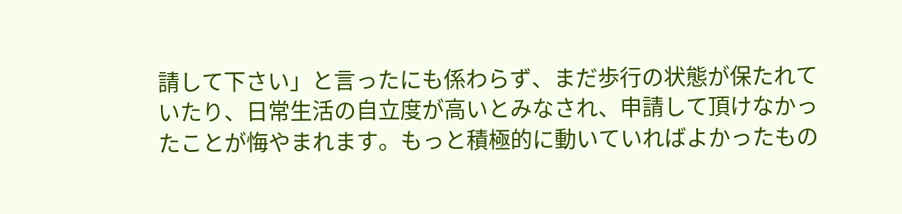請して下さい」と言ったにも係わらず、まだ歩行の状態が保たれていたり、日常生活の自立度が高いとみなされ、申請して頂けなかったことが悔やまれます。もっと積極的に動いていればよかったもの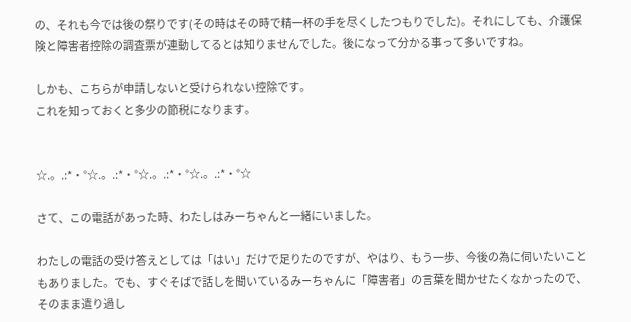の、それも今では後の祭りです(その時はその時で精一杯の手を尽くしたつもりでした)。それにしても、介護保険と障害者控除の調査票が連動してるとは知りませんでした。後になって分かる事って多いですね。

しかも、こちらが申請しないと受けられない控除です。
これを知っておくと多少の節税になります。


☆.。.:*・°☆.。.:*・°☆.。.:*・°☆.。.:*・°☆

さて、この電話があった時、わたしはみーちゃんと一緒にいました。

わたしの電話の受け答えとしては「はい」だけで足りたのですが、やはり、もう一歩、今後の為に伺いたいこともありました。でも、すぐそばで話しを聞いているみーちゃんに「障害者」の言葉を聞かせたくなかったので、そのまま遣り過し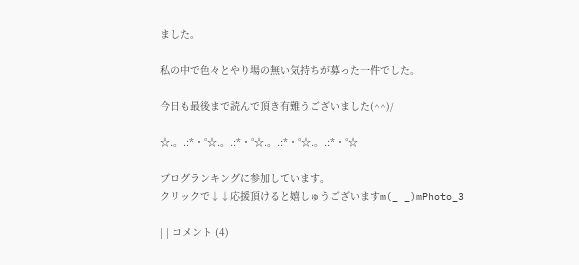ました。

私の中で色々とやり場の無い気持ちが募った一件でした。

今日も最後まで読んで頂き有難うございました(^^)/

☆.。.:*・°☆.。.:*・°☆.。.:*・°☆.。.:*・°☆

ブログランキングに参加しています。
クリックで↓↓応援頂けると嬉しゅうございますm(_ _)mPhoto_3

| | コメント (4)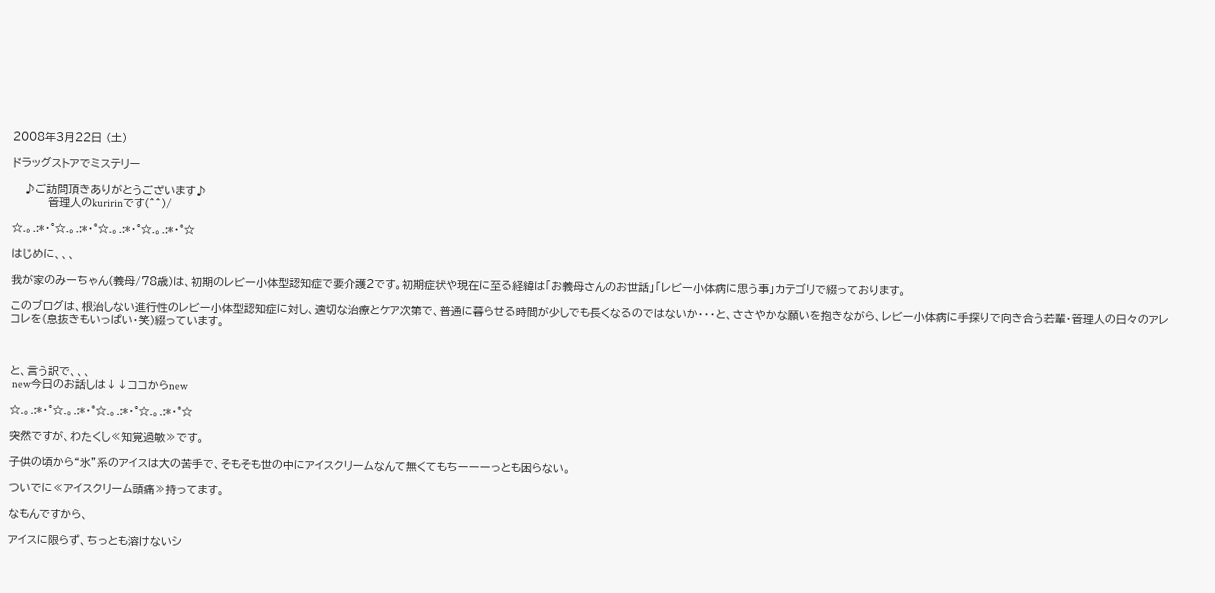2008年3月22日 (土)

ドラッグストアでミステリー

   ♪ご訪問頂きありがとうございます♪
         管理人のkuririnです(^^)/

☆.。.:*・°☆.。.:*・°☆.。.:*・°☆.。.:*・°☆

はじめに、、、

我が家のみーちゃん(義母/78歳)は、初期のレビー小体型認知症で要介護2です。初期症状や現在に至る経緯は「お義母さんのお世話」「レビー小体病に思う事」カテゴリで綴っております。

このブログは、根治しない進行性のレビー小体型認知症に対し、適切な治療とケア次第で、普通に暮らせる時間が少しでも長くなるのではないか・・・と、ささやかな願いを抱きながら、レビー小体病に手探りで向き合う若輩・管理人の日々のアレコレを(息抜きもいっぱい・笑)綴っています。



と、言う訳で、、、
 new今日のお話しは↓↓ココからnew

☆.。.:*・°☆.。.:*・°☆.。.:*・°☆.。.:*・°☆

突然ですが、わたくし≪知覚過敏≫です。

子供の頃から“氷”系のアイスは大の苦手で、そもそも世の中にアイスクリームなんて無くてもちーーーっとも困らない。

ついでに≪アイスクリーム頭痛≫持ってます。

なもんですから、

アイスに限らず、ちっとも溶けないシ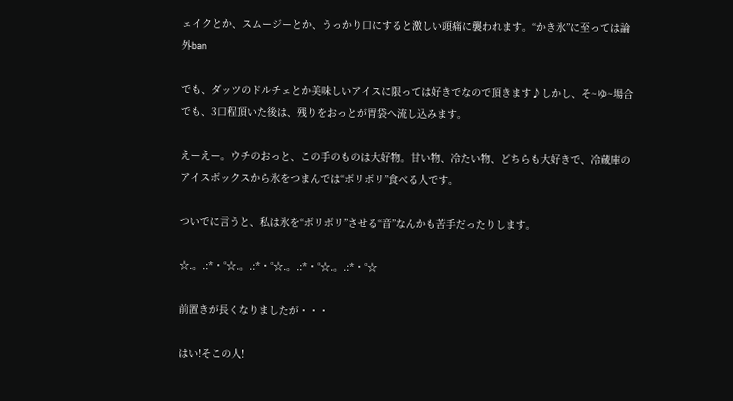ェイクとか、スムージーとか、うっかり口にすると激しい頭痛に襲われます。“かき氷”に至っては論外ban

でも、ダッツのドルチェとか美味しいアイスに限っては好きでなので頂きます♪しかし、そ~ゆ~場合でも、3口程頂いた後は、残りをおっとが胃袋へ流し込みます。

えーえー。ウチのおっと、この手のものは大好物。甘い物、冷たい物、どちらも大好きで、冷蔵庫のアイスボックスから氷をつまんでは“ボリボリ”食べる人です。

ついでに言うと、私は氷を“ボリボリ”させる“音”なんかも苦手だったりします。

☆.。.:*・°☆.。.:*・°☆.。.:*・°☆.。.:*・°☆

前置きが長くなりましたが・・・

はい!そこの人!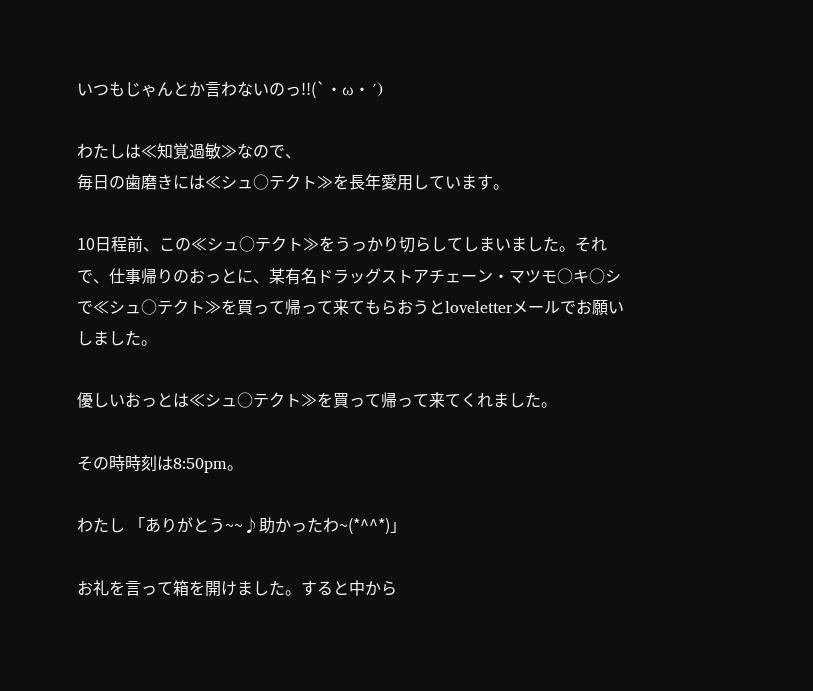いつもじゃんとか言わないのっ!!(`・ω・´)

わたしは≪知覚過敏≫なので、
毎日の歯磨きには≪シュ○テクト≫を長年愛用しています。

10日程前、この≪シュ○テクト≫をうっかり切らしてしまいました。それで、仕事帰りのおっとに、某有名ドラッグストアチェーン・マツモ○キ○シで≪シュ○テクト≫を買って帰って来てもらおうとloveletterメールでお願いしました。

優しいおっとは≪シュ○テクト≫を買って帰って来てくれました。

その時時刻は8:50pm。

わたし 「ありがとう~~♪助かったわ~(*^^*)」

お礼を言って箱を開けました。すると中から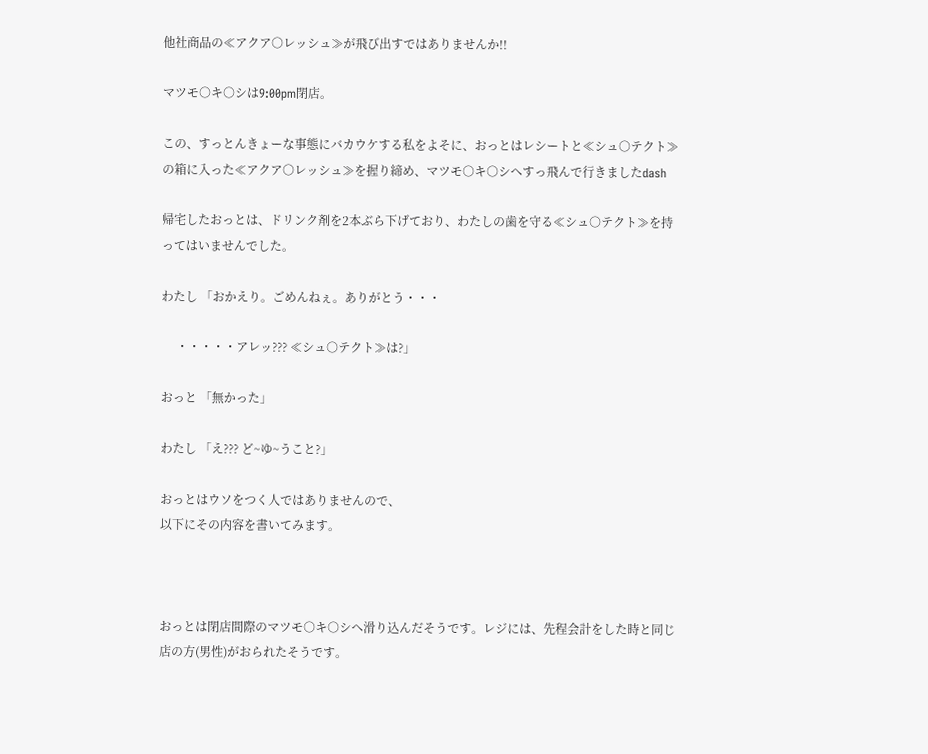他社商品の≪アクア○レッシュ≫が飛び出すではありませんか!!

マツモ○キ○シは9:00pm閉店。

この、すっとんきょーな事態にバカウケする私をよそに、おっとはレシートと≪シュ○テクト≫の箱に入った≪アクア○レッシュ≫を握り締め、マツモ○キ○シへすっ飛んで行きましたdash

帰宅したおっとは、ドリンク剤を2本ぶら下げており、わたしの歯を守る≪シュ○テクト≫を持ってはいませんでした。

わたし 「おかえり。ごめんねぇ。ありがとう・・・

     ・・・・・アレッ??? ≪シュ○テクト≫は?」

おっと 「無かった」

わたし 「え??? ど~ゆ~うこと?」

おっとはウソをつく人ではありませんので、
以下にその内容を書いてみます。



おっとは閉店間際のマツモ○キ○シへ滑り込んだそうです。レジには、先程会計をした時と同じ店の方(男性)がおられたそうです。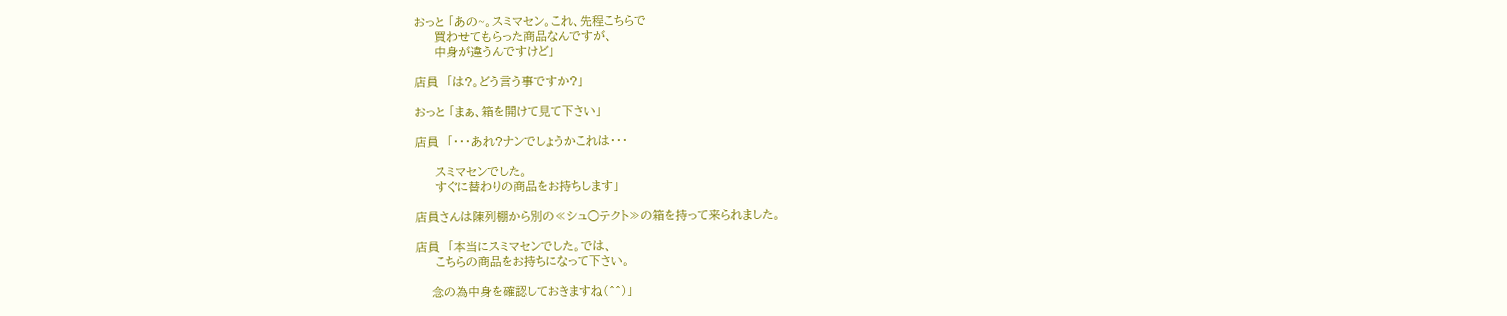おっと 「あの~。スミマセン。これ、先程こちらで
     買わせてもらった商品なんですが、
     中身が違うんですけど」

店員  「は?。どう言う事ですか?」

おっと 「まぁ、箱を開けて見て下さい」

店員  「・・・あれ?ナンでしょうかこれは・・・

     スミマセンでした。
     すぐに替わりの商品をお持ちします」

店員さんは陳列棚から別の≪シュ○テクト≫の箱を持って来られました。

店員  「本当にスミマセンでした。では、
     こちらの商品をお持ちになって下さい。

    念の為中身を確認しておきますね(^^)」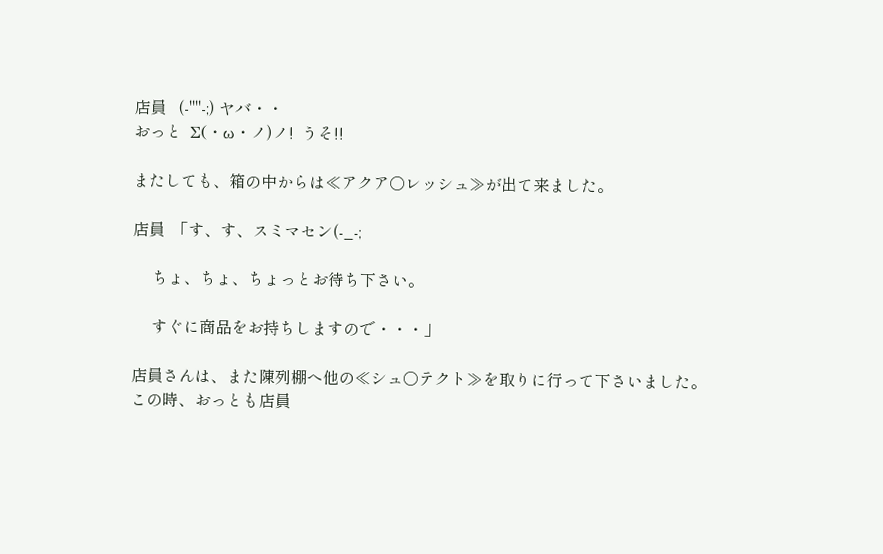店員   (-""-;) ヤバ・・
おっと  Σ(・ω・ノ)ノ!  うそ!!

またしても、箱の中からは≪アクア○レッシュ≫が出て来ました。

店員  「す、す、スミマセン(-_-;

     ちょ、ちょ、ちょっとお待ち下さい。

     すぐに商品をお持ちしますので・・・」

店員さんは、また陳列棚へ他の≪シュ○テクト≫を取りに行って下さいました。この時、おっとも店員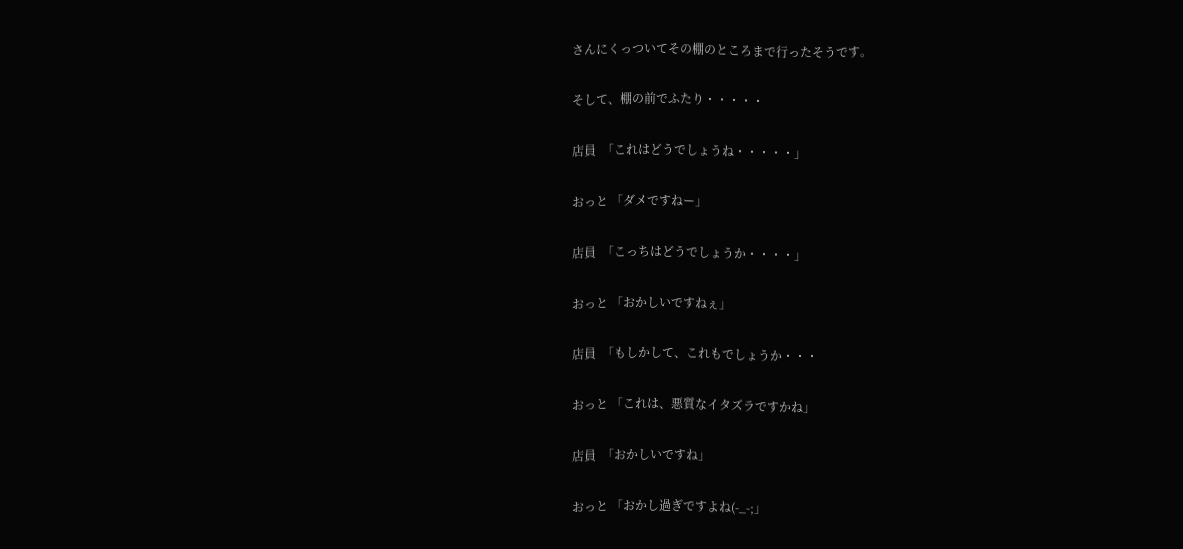さんにくっついてその棚のところまで行ったそうです。

そして、棚の前でふたり・・・・・

店員  「これはどうでしょうね・・・・・」

おっと 「ダメですねー」

店員  「こっちはどうでしょうか・・・・」

おっと 「おかしいですねぇ」

店員  「もしかして、これもでしょうか・・・

おっと 「これは、悪質なイタズラですかね」

店員  「おかしいですね」

おっと 「おかし過ぎですよね(-_-;」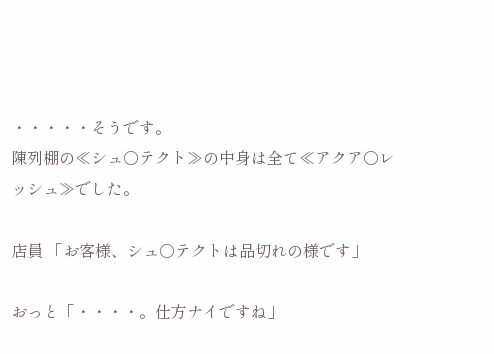・・・・・そうです。
陳列棚の≪シュ○テクト≫の中身は全て≪アクア○レッシュ≫でした。

店員 「お客様、シュ○テクトは品切れの様です」

おっと「・・・・。仕方ナイですね」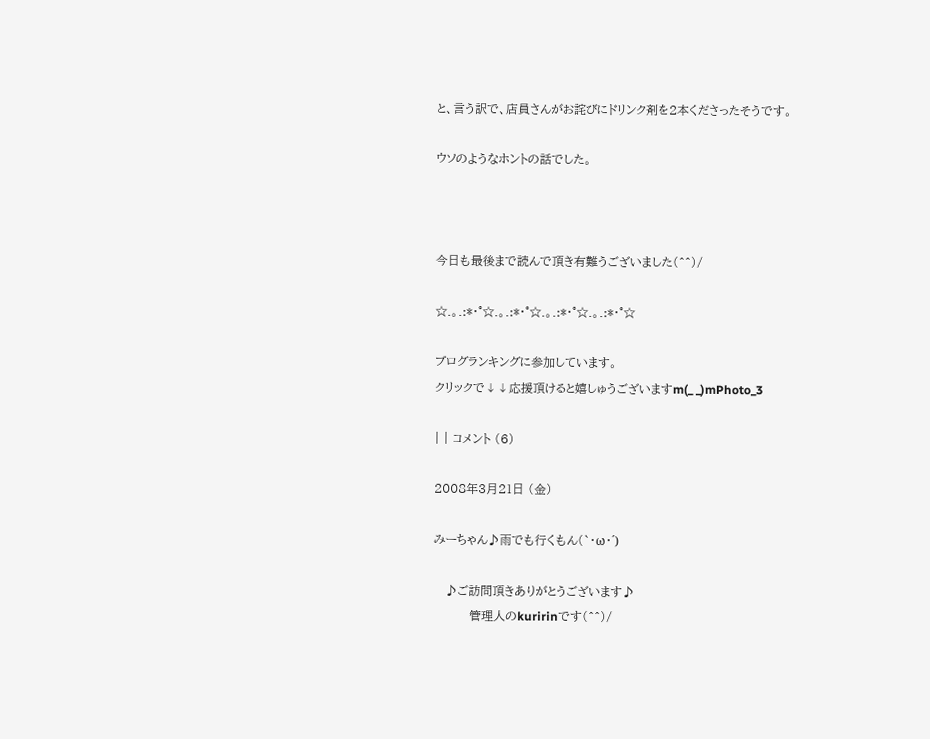と、言う訳で、店員さんがお詫びにドリンク剤を2本くださったそうです。

ウソのようなホントの話でした。



今日も最後まで読んで頂き有難うございました(^^)/

☆.。.:*・°☆.。.:*・°☆.。.:*・°☆.。.:*・°☆

ブログランキングに参加しています。
クリックで↓↓応援頂けると嬉しゅうございますm(_ _)mPhoto_3

| | コメント (6)

2008年3月21日 (金)

みーちゃん♪雨でも行くもん(`・ω・´)

   ♪ご訪問頂きありがとうございます♪
         管理人のkuririnです(^^)/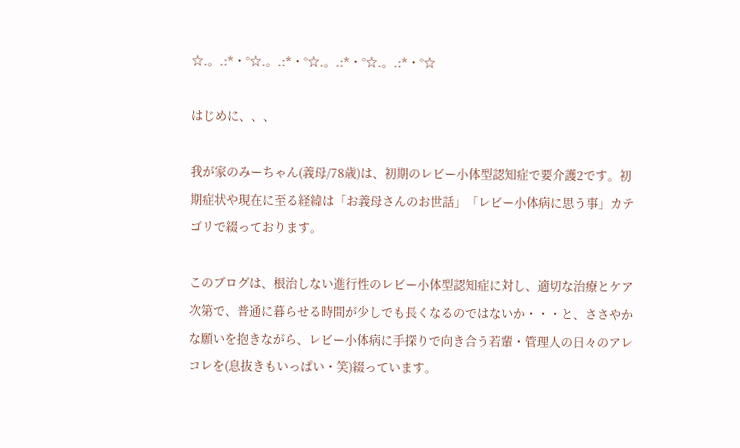☆.。.:*・°☆.。.:*・°☆.。.:*・°☆.。.:*・°☆

はじめに、、、

我が家のみーちゃん(義母/78歳)は、初期のレビー小体型認知症で要介護2です。初期症状や現在に至る経緯は「お義母さんのお世話」「レビー小体病に思う事」カテゴリで綴っております。

このブログは、根治しない進行性のレビー小体型認知症に対し、適切な治療とケア次第で、普通に暮らせる時間が少しでも長くなるのではないか・・・と、ささやかな願いを抱きながら、レビー小体病に手探りで向き合う若輩・管理人の日々のアレコレを(息抜きもいっぱい・笑)綴っています。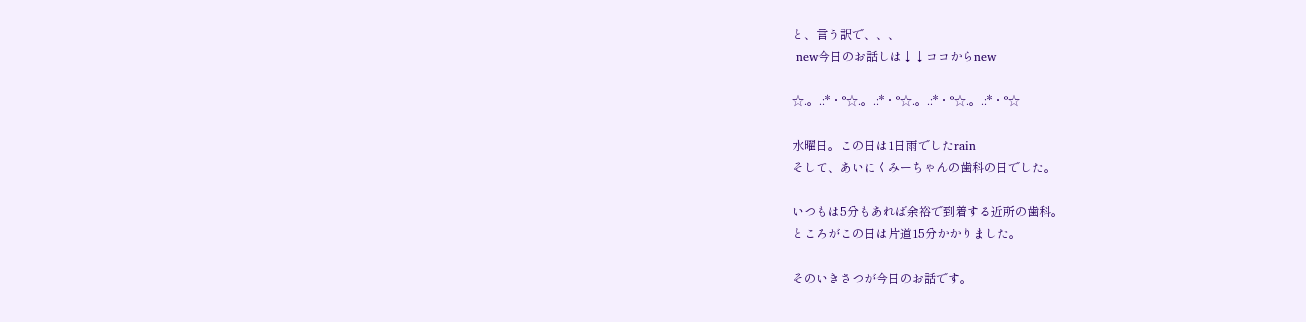と、言う訳で、、、
 new今日のお話しは↓↓ココからnew

☆.。.:*・°☆.。.:*・°☆.。.:*・°☆.。.:*・°☆

水曜日。この日は1日雨でしたrain
そして、あいにくみーちゃんの歯科の日でした。

いつもは5分もあれば余裕で到着する近所の歯科。
ところがこの日は片道15分かかりました。

そのいきさつが今日のお話です。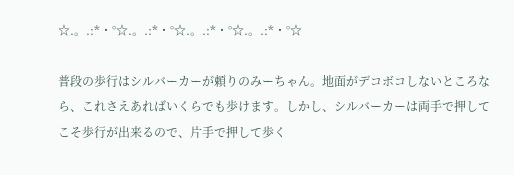☆.。.:*・°☆.。.:*・°☆.。.:*・°☆.。.:*・°☆

普段の歩行はシルバーカーが頼りのみーちゃん。地面がデコボコしないところなら、これさえあればいくらでも歩けます。しかし、シルバーカーは両手で押してこそ歩行が出来るので、片手で押して歩く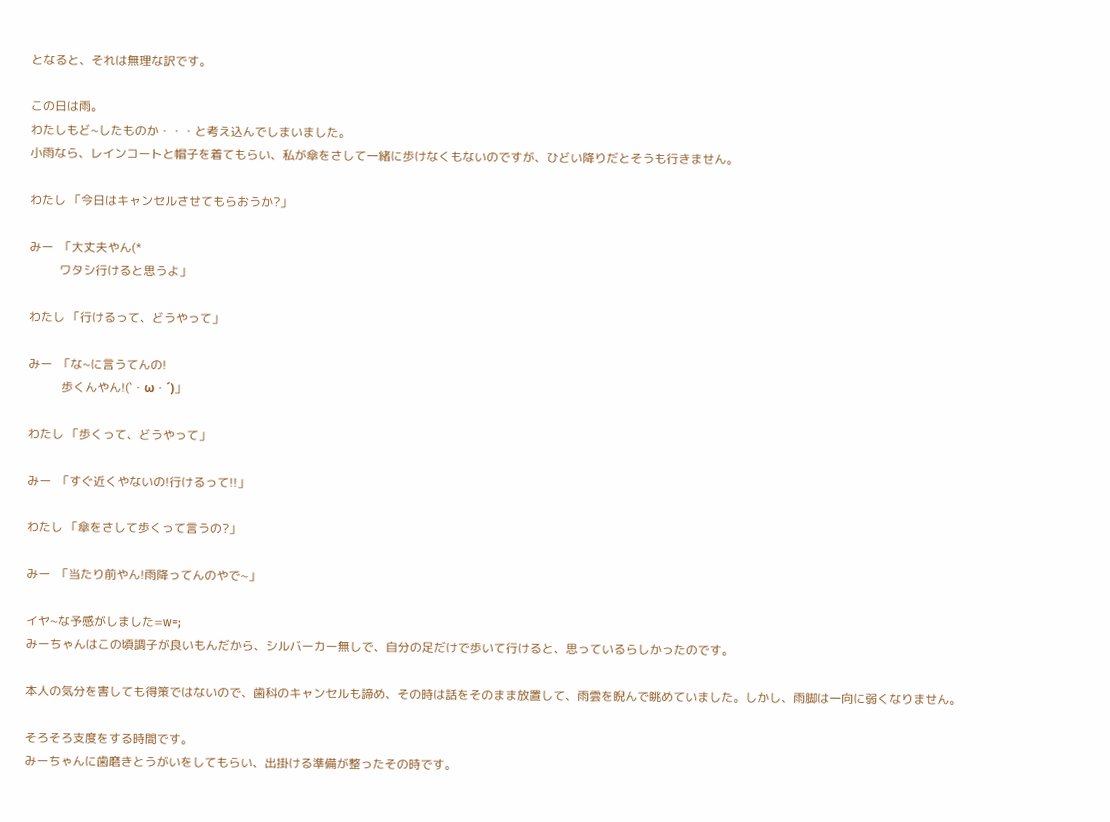となると、それは無理な訳です。

この日は雨。
わたしもど~したものか・・・と考え込んでしまいました。
小雨なら、レインコートと帽子を着てもらい、私が傘をさして一緒に歩けなくもないのですが、ひどい降りだとそうも行きません。

わたし 「今日はキャンセルさせてもらおうか?」

みー  「大丈夫やん(*
          ワタシ行けると思うよ」

わたし 「行けるって、どうやって」

みー  「な~に言うてんの!
           歩くんやん!(`・ω・´)」

わたし 「歩くって、どうやって」

みー  「すぐ近くやないの!行けるって!!」

わたし 「傘をさして歩くって言うの?」

みー  「当たり前やん!雨降ってんのやで~」

イヤ~な予感がしました=w=;
みーちゃんはこの頃調子が良いもんだから、シルバーカー無しで、自分の足だけで歩いて行けると、思っているらしかったのです。

本人の気分を害しても得策ではないので、歯科のキャンセルも諦め、その時は話をそのまま放置して、雨雲を睨んで眺めていました。しかし、雨脚は一向に弱くなりません。

そろそろ支度をする時間です。
みーちゃんに歯磨きとうがいをしてもらい、出掛ける準備が整ったその時です。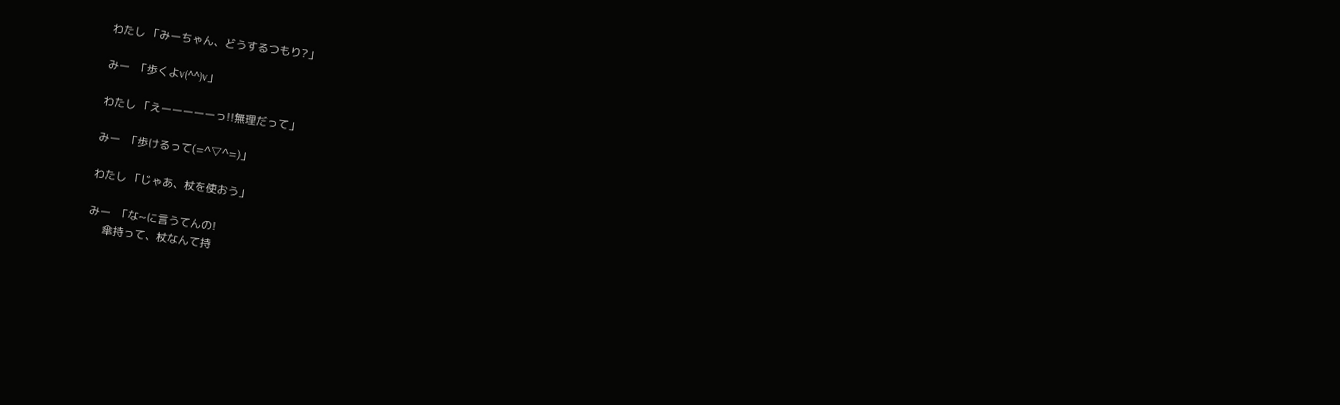わたし 「みーちゃん、どうするつもり?」

みー  「歩くよv(^^)v」

わたし 「えーーーーーっ!!無理だって」

みー  「歩けるって(=^▽^=)」

わたし 「じゃあ、杖を使おう」

みー  「な~に言うてんの!
     傘持って、杖なんて持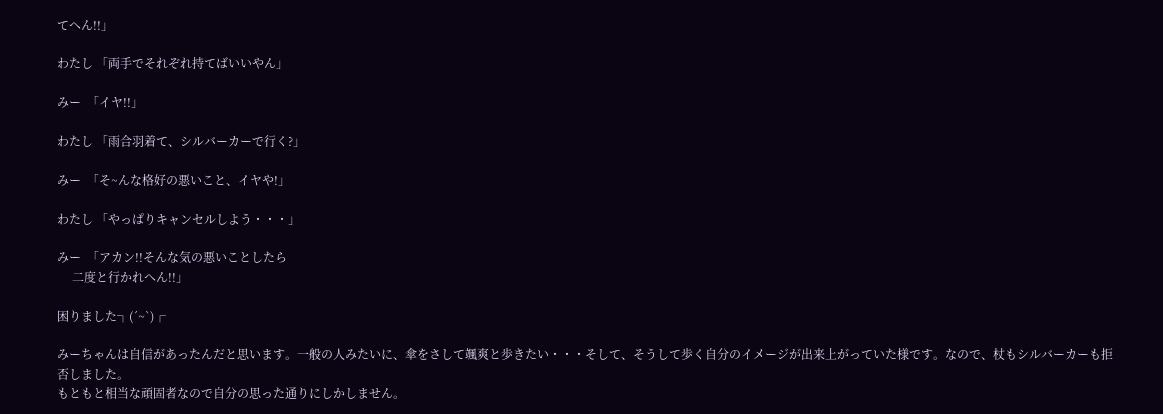てへん!!」

わたし 「両手でそれぞれ持てばいいやん」

みー  「イヤ!!」

わたし 「雨合羽着て、シルバーカーで行く?」

みー  「そ~んな格好の悪いこと、イヤや!」

わたし 「やっぱりキャンセルしよう・・・」

みー  「アカン!!そんな気の悪いことしたら
     二度と行かれへん!!」

困りました┐(´~`)┌

みーちゃんは自信があったんだと思います。一般の人みたいに、傘をさして颯爽と歩きたい・・・そして、そうして歩く自分のイメージが出来上がっていた様です。なので、杖もシルバーカーも拒否しました。
もともと相当な頑固者なので自分の思った通りにしかしません。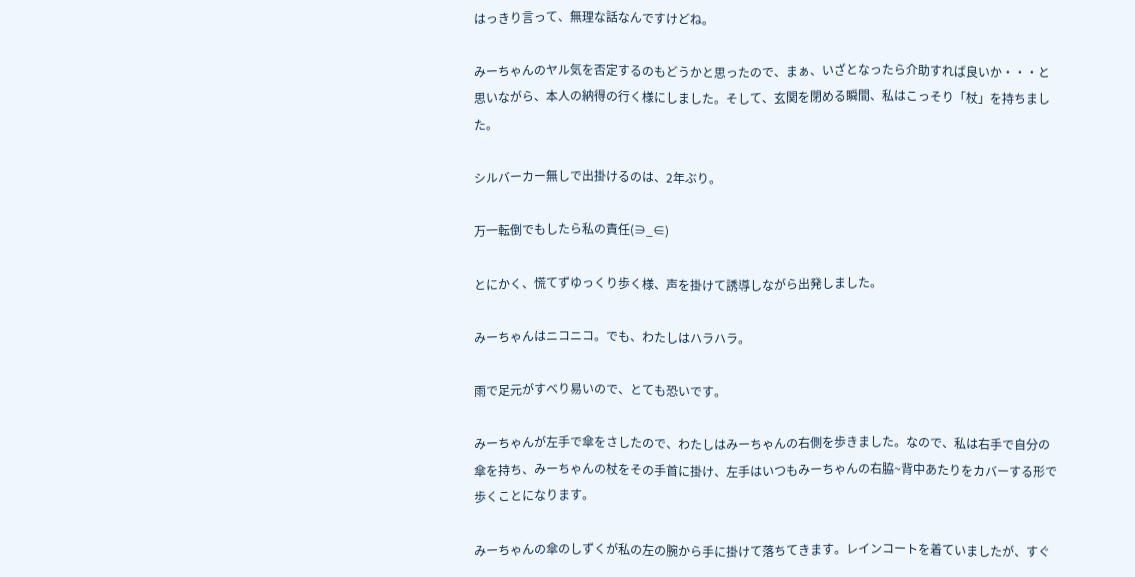はっきり言って、無理な話なんですけどね。

みーちゃんのヤル気を否定するのもどうかと思ったので、まぁ、いざとなったら介助すれば良いか・・・と思いながら、本人の納得の行く様にしました。そして、玄関を閉める瞬間、私はこっそり「杖」を持ちました。

シルバーカー無しで出掛けるのは、2年ぶり。

万一転倒でもしたら私の責任(∋_∈)

とにかく、慌てずゆっくり歩く様、声を掛けて誘導しながら出発しました。

みーちゃんはニコニコ。でも、わたしはハラハラ。

雨で足元がすべり易いので、とても恐いです。

みーちゃんが左手で傘をさしたので、わたしはみーちゃんの右側を歩きました。なので、私は右手で自分の傘を持ち、みーちゃんの杖をその手首に掛け、左手はいつもみーちゃんの右脇~背中あたりをカバーする形で歩くことになります。

みーちゃんの傘のしずくが私の左の腕から手に掛けて落ちてきます。レインコートを着ていましたが、すぐ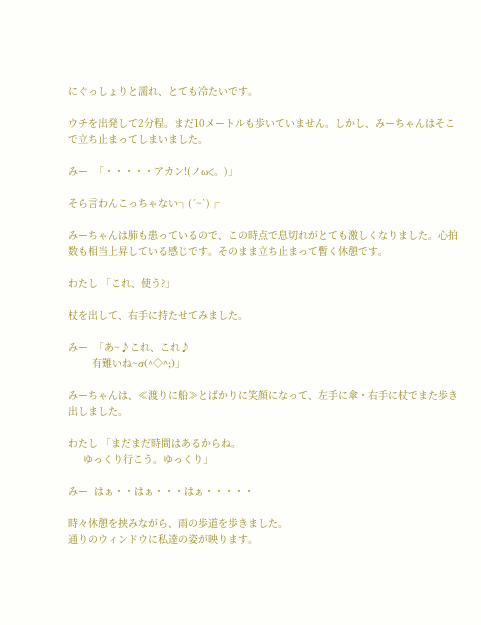にぐっしょりと濡れ、とても冷たいです。

ウチを出発して2分程。まだ10メートルも歩いていません。しかし、みーちゃんはそこで立ち止まってしまいました。

みー  「・・・・・アカン!(ノω<。)」

そら言わんこっちゃない┐(´~`)┌

みーちゃんは肺も患っているので、この時点で息切れがとても激しくなりました。心拍数も相当上昇している感じです。そのまま立ち止まって暫く休憩です。

わたし 「これ、使う?」

杖を出して、右手に持たせてみました。

みー  「あ~♪これ、これ♪
        有難いね~σ(^◇^;)」

みーちゃんは、≪渡りに船≫とばかりに笑顔になって、左手に傘・右手に杖でまた歩き出しました。

わたし 「まだまだ時間はあるからね。
     ゆっくり行こう。ゆっくり」

みー  はぁ・・はぁ・・・はぁ・・・・・

時々休憩を挟みながら、雨の歩道を歩きました。
通りのウィンドウに私達の姿が映ります。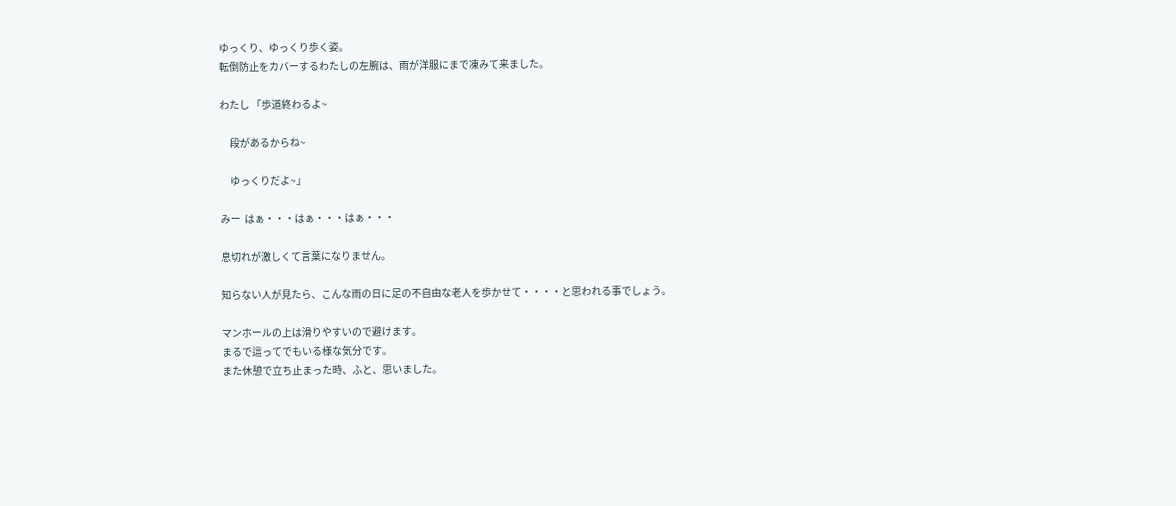ゆっくり、ゆっくり歩く姿。
転倒防止をカバーするわたしの左腕は、雨が洋服にまで凍みて来ました。

わたし 「歩道終わるよ~

     段があるからね~

     ゆっくりだよ~」

みー  はぁ・・・はぁ・・・はぁ・・・

息切れが激しくて言葉になりません。

知らない人が見たら、こんな雨の日に足の不自由な老人を歩かせて・・・・と思われる事でしょう。

マンホールの上は滑りやすいので避けます。
まるで這ってでもいる様な気分です。
また休憩で立ち止まった時、ふと、思いました。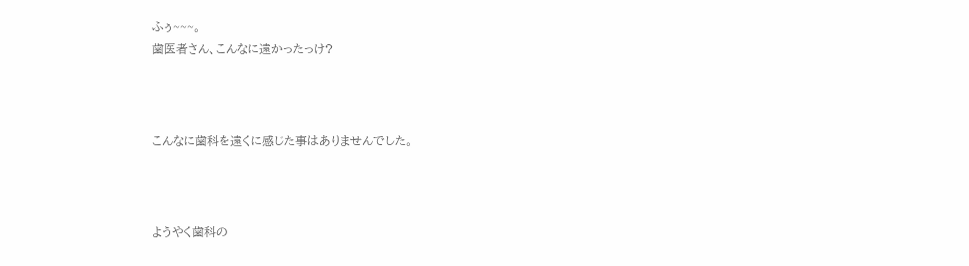ふぅ~~~。
歯医者さん、こんなに遠かったっけ?



こんなに歯科を遠くに感じた事はありませんでした。



ようやく歯科の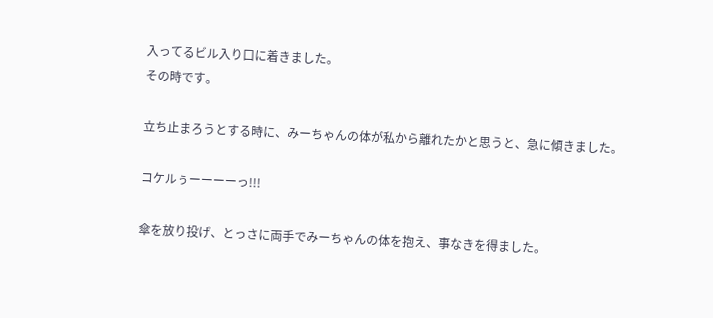入ってるビル入り口に着きました。
その時です。

立ち止まろうとする時に、みーちゃんの体が私から離れたかと思うと、急に傾きました。

コケルぅーーーーっ!!!

傘を放り投げ、とっさに両手でみーちゃんの体を抱え、事なきを得ました。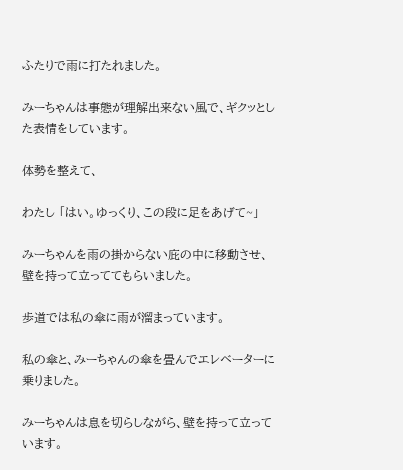ふたりで雨に打たれました。

みーちゃんは事態が理解出来ない風で、ギクッとした表情をしています。

体勢を整えて、

わたし 「はい。ゆっくり、この段に足をあげて~」

みーちゃんを雨の掛からない庇の中に移動させ、壁を持って立っててもらいました。

歩道では私の傘に雨が溜まっています。

私の傘と、みーちゃんの傘を畳んでエレベーターに乗りました。

みーちゃんは息を切らしながら、壁を持って立っています。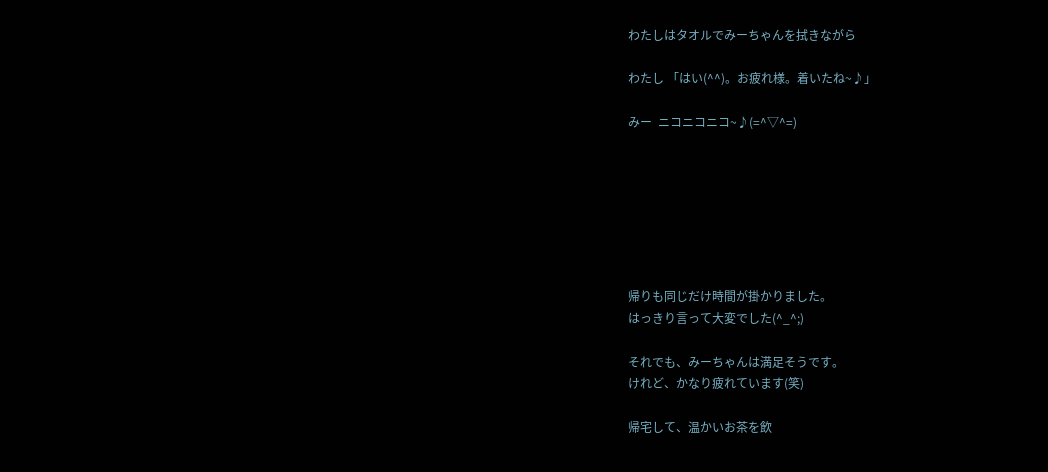わたしはタオルでみーちゃんを拭きながら

わたし 「はい(^^)。お疲れ様。着いたね~♪」

みー  ニコニコニコ~♪(=^▽^=)







帰りも同じだけ時間が掛かりました。
はっきり言って大変でした(^_^;)

それでも、みーちゃんは満足そうです。
けれど、かなり疲れています(笑)

帰宅して、温かいお茶を飲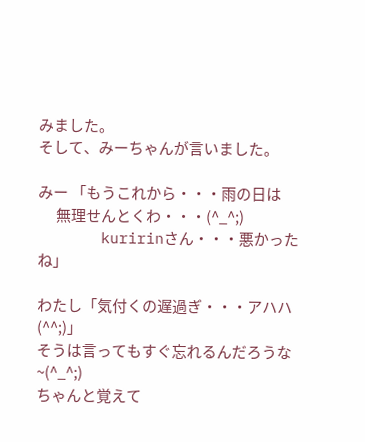みました。
そして、みーちゃんが言いました。

みー 「もうこれから・・・雨の日は
      無理せんとくわ・・・(^_^;)
       kuririnさん・・・悪かったね」

わたし「気付くの遅過ぎ・・・アハハ(^^;)」
そうは言ってもすぐ忘れるんだろうな~(^_^;)
ちゃんと覚えて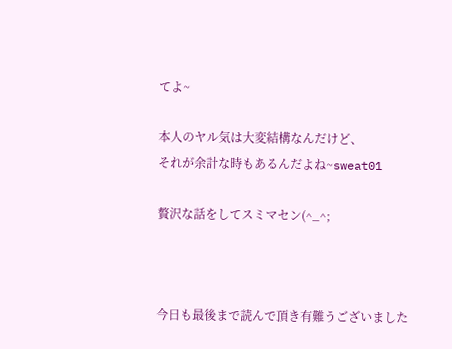てよ~

本人のヤル気は大変結構なんだけど、
それが余計な時もあるんだよね~sweat01

贅沢な話をしてスミマセン(^_^;



今日も最後まで読んで頂き有難うございました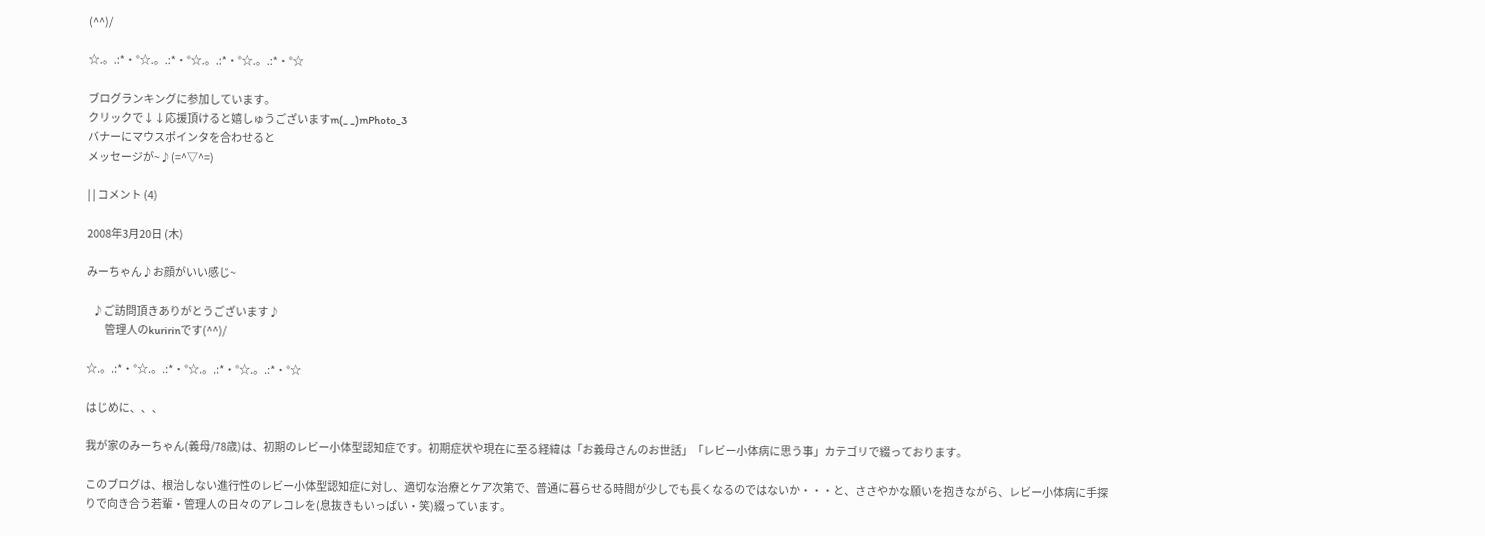(^^)/

☆.。.:*・°☆.。.:*・°☆.。.:*・°☆.。.:*・°☆

ブログランキングに参加しています。
クリックで↓↓応援頂けると嬉しゅうございますm(_ _)mPhoto_3
バナーにマウスポインタを合わせると
メッセージが~♪(=^▽^=)

| | コメント (4)

2008年3月20日 (木)

みーちゃん♪お顔がいい感じ~

   ♪ご訪問頂きありがとうございます♪
         管理人のkuririnです(^^)/

☆.。.:*・°☆.。.:*・°☆.。.:*・°☆.。.:*・°☆

はじめに、、、

我が家のみーちゃん(義母/78歳)は、初期のレビー小体型認知症です。初期症状や現在に至る経緯は「お義母さんのお世話」「レビー小体病に思う事」カテゴリで綴っております。

このブログは、根治しない進行性のレビー小体型認知症に対し、適切な治療とケア次第で、普通に暮らせる時間が少しでも長くなるのではないか・・・と、ささやかな願いを抱きながら、レビー小体病に手探りで向き合う若輩・管理人の日々のアレコレを(息抜きもいっぱい・笑)綴っています。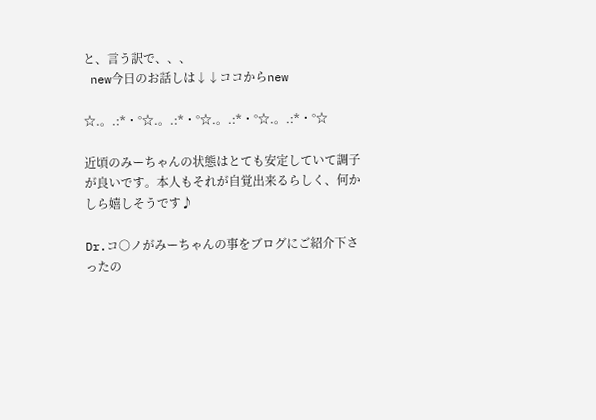と、言う訳で、、、
 new今日のお話しは↓↓ココからnew

☆.。.:*・°☆.。.:*・°☆.。.:*・°☆.。.:*・°☆

近頃のみーちゃんの状態はとても安定していて調子が良いです。本人もそれが自覚出来るらしく、何かしら嬉しそうです♪

Dr.コ○ノがみーちゃんの事をブログにご紹介下さったの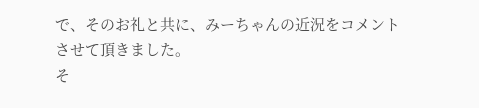で、そのお礼と共に、みーちゃんの近況をコメントさせて頂きました。
そ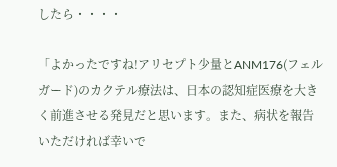したら・・・・

「よかったですね!アリセプト少量とANM176(フェルガード)のカクテル療法は、日本の認知症医療を大きく前進させる発見だと思います。また、病状を報告いただければ幸いで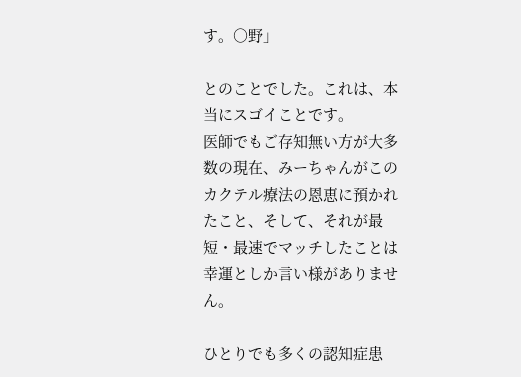す。○野」

とのことでした。これは、本当にスゴイことです。
医師でもご存知無い方が大多数の現在、みーちゃんがこのカクテル療法の恩恵に預かれたこと、そして、それが最短・最速でマッチしたことは幸運としか言い様がありません。

ひとりでも多くの認知症患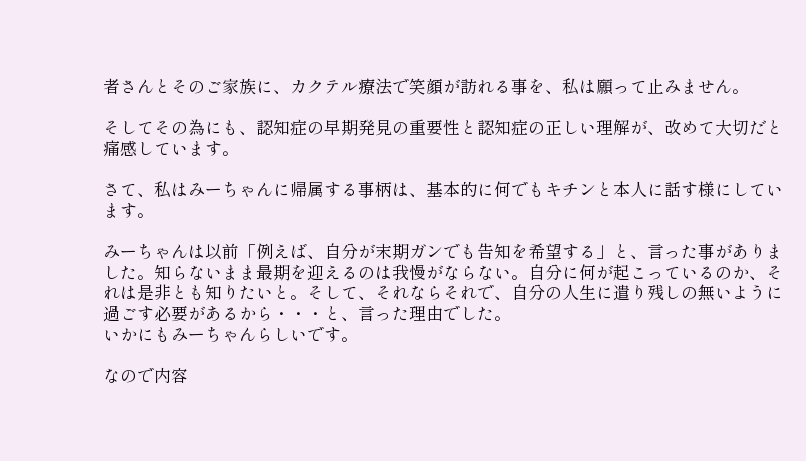者さんとそのご家族に、カクテル療法で笑顔が訪れる事を、私は願って止みません。

そしてその為にも、認知症の早期発見の重要性と認知症の正しい理解が、改めて大切だと痛感しています。

さて、私はみーちゃんに帰属する事柄は、基本的に何でもキチンと本人に話す様にしています。

みーちゃんは以前「例えば、自分が末期ガンでも告知を希望する」と、言った事がありました。知らないまま最期を迎えるのは我慢がならない。自分に何が起こっているのか、それは是非とも知りたいと。そして、それならそれで、自分の人生に遣り残しの無いように過ごす必要があるから・・・と、言った理由でした。
いかにもみーちゃんらしいです。

なので内容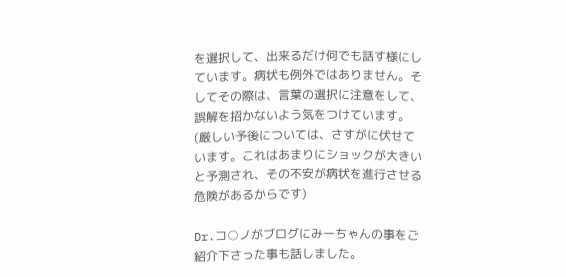を選択して、出来るだけ何でも話す様にしています。病状も例外ではありません。そしてその際は、言葉の選択に注意をして、誤解を招かないよう気をつけています。(厳しい予後については、さすがに伏せています。これはあまりにショックが大きいと予測され、その不安が病状を進行させる危険があるからです)

Dr.コ○ノがブログにみーちゃんの事をご紹介下さった事も話しました。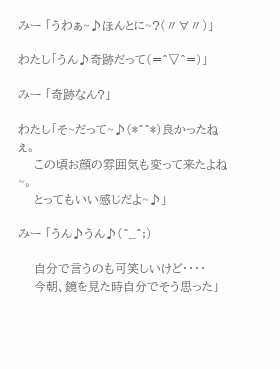みー 「うわぁ~♪ほんとに~?(〃∀〃)」

わたし「うん♪奇跡だって(=^▽^=)」

みー 「奇跡なん?」

わたし「そ~だって~♪(*^^*)良かったねぇ。
    この頃お顔の雰囲気も変って来たよね~。
    とってもいい感じだよ~♪」

みー 「うん♪うん♪(^_^;)

    自分で言うのも可笑しいけど・・・・
    今朝、鏡を見た時自分でそう思った」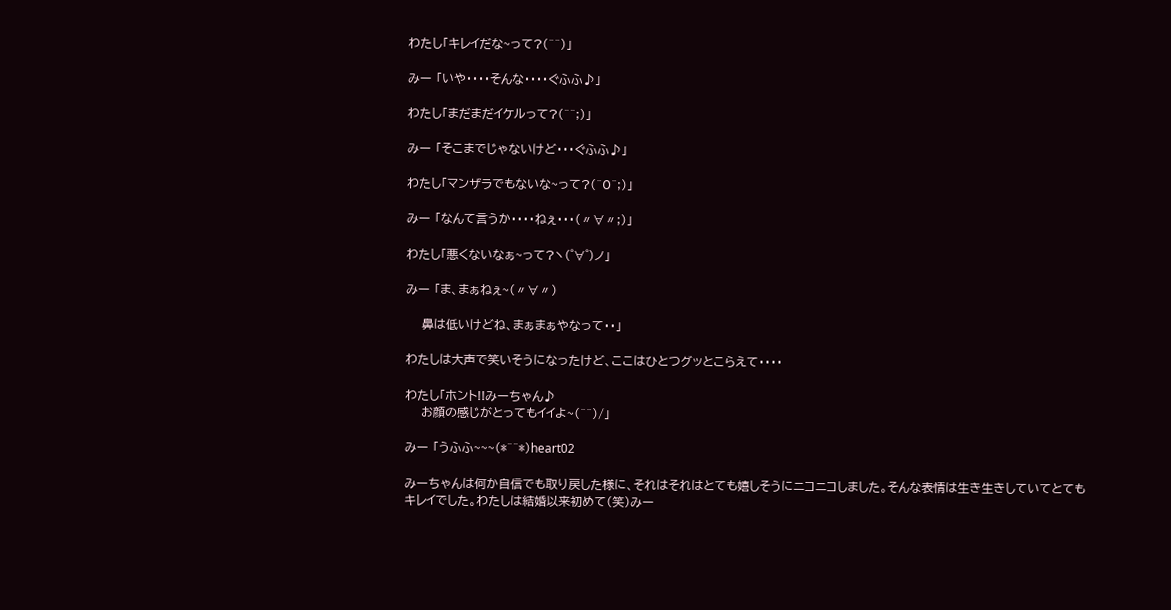わたし「キレイだな~って?(^^)」

みー 「いや・・・・そんな・・・・ぐふふ♪」

わたし「まだまだイケルって?(^^;)」

みー 「そこまでじゃないけど・・・ぐふふ♪」

わたし「マンザラでもないな~って?(^0^;)」

みー 「なんて言うか・・・・ねぇ・・・(〃∀〃;)」

わたし「悪くないなぁ~って?ヽ(゜∀゜)ノ」

みー 「ま、まぁねぇ~(〃∀〃)

    鼻は低いけどね、まぁまぁやなって・・」

わたしは大声で笑いそうになったけど、ここはひとつグッとこらえて・・・・

わたし「ホント!!みーちゃん♪
    お顔の感じがとってもイイよ~(^^)/」

みー 「うふふ~~~(*^^*)heart02

みーちゃんは何か自信でも取り戻した様に、それはそれはとても嬉しそうにニコニコしました。そんな表情は生き生きしていてとてもキレイでした。わたしは結婚以来初めて(笑)みー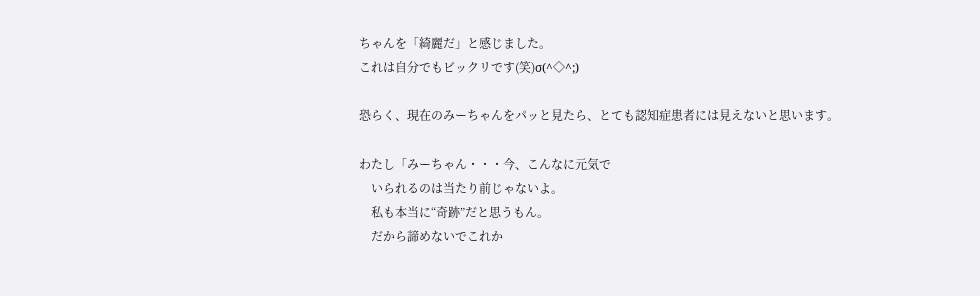ちゃんを「綺麗だ」と感じました。
これは自分でもビックリです(笑)σ(^◇^;)

恐らく、現在のみーちゃんをパッと見たら、とても認知症患者には見えないと思います。

わたし「みーちゃん・・・今、こんなに元気で
    いられるのは当たり前じゃないよ。
    私も本当に“奇跡”だと思うもん。
    だから諦めないでこれか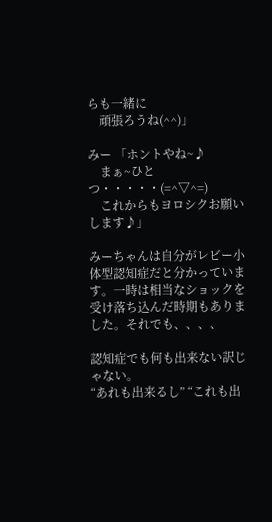らも一緒に
    頑張ろうね(^^)」

みー 「ホントやね~♪
    まぁ~ひとつ・・・・・(=^▽^=)
    これからもヨロシクお願いします♪」

みーちゃんは自分がレビー小体型認知症だと分かっています。一時は相当なショックを受け落ち込んだ時期もありました。それでも、、、、

認知症でも何も出来ない訳じゃない。
“あれも出来るし” “これも出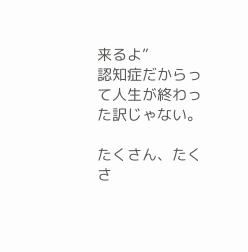来るよ”
認知症だからって人生が終わった訳じゃない。

たくさん、たくさ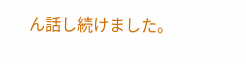ん話し続けました。